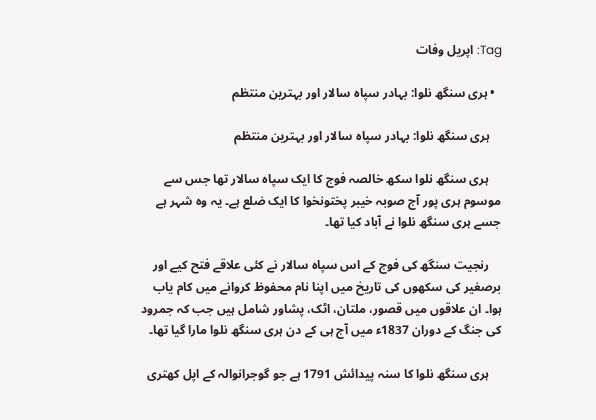Tag: اپریل وفات

  • ہری سنگھ نلوا: بہادر سپاہ سالار اور بہترین منتظم

    ہری سنگھ نلوا: بہادر سپاہ سالار اور بہترین منتظم

    ہری سنگھ نلوا سکھ خالصہ فوج کا ایک سپاہ سالار تھا جس سے موسوم ہری پور آج صوبہ خیبر پختونخوا کا ایک ضلع ہے۔ یہ وہ شہر ہے جسے ہری سنگھ نلوا نے آباد کیا تھا۔

    رنجیت سنگھ کی فوج کے اس سپاہ سالار نے کئی علاقے فتح کیے اور برصغیر کی سکھوں‌ کی تاریخ میں اپنا نام محفوظ کروانے میں کام یاب ہوا۔ ان علاقوں میں قصور، ملتان، اٹک، پشاور شامل ہیں‌ جب کہ جمرود کی جنگ کے دوران 1837ء میں آج ہی کے دن ہری سنگھ نلوا مارا گیا تھا۔

    ہری سنگھ نلوا کا سنہ پیدائش 1791 ہے جو گوجرانوالہ کے اپل کھتری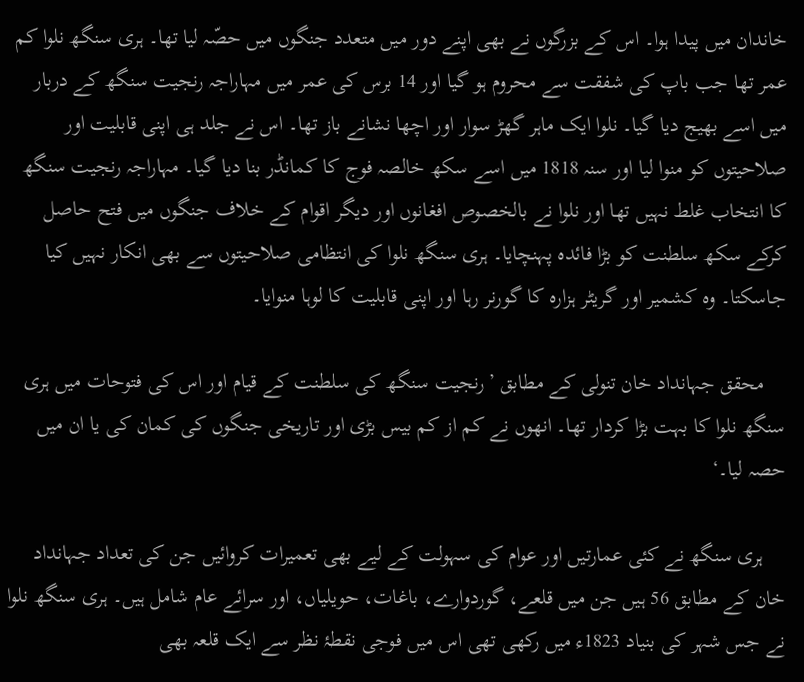خاندان میں پیدا ہوا۔ اس کے بزرگوں نے بھی اپنے دور میں متعدد جنگوں‌ میں حصّہ لیا تھا۔ ہری سنگھ نلوا کم عمر تھا جب باپ کی شفقت سے محروم ہو گیا اور 14 برس کی عمر میں مہاراجہ رنجیت سنگھ کے دربار میں اسے بھیج دیا گیا۔ نلوا ایک ماہر گھڑ سوار اور اچھا نشانے باز تھا۔ اس نے جلد ہی اپنی قابلیت اور صلاحیتوں کو منوا لیا اور سنہ 1818 میں اسے سکھ خالصہ فوج کا کمانڈر بنا دیا گیا۔ مہاراجہ رنجیت سنگھ کا انتخاب غلط نہیں تھا اور نلوا نے بالخصوص افغانوں اور دیگر اقوام کے خلاف جنگوں‌ میں‌ فتح حاصل کرکے سکھ سلطنت کو بڑا فائدہ پہنچایا۔ ہری سنگھ نلوا کی انتظامی صلاحیتوں سے بھی انکار نہیں کیا جاسکتا۔ وہ کشمیر اور گریٹر ہزارہ کا گورنر رہا اور اپنی قابلیت کا لوہا منوایا۔

    محقق جہانداد خان تنولی کے مطابق ’رنجیت سنگھ کی سلطنت کے قیام اور اس کی فتوحات میں ہری سنگھ نلوا کا بہت بڑا کردار تھا۔ انھوں نے کم از کم بیس بڑی اور تاریخی جنگوں کی کمان کی یا ان میں حصہ لیا۔‘

    ہری سنگھ نے کئی عمارتیں‌ اور عوام کی سہولت کے لیے بھی تعمیرات کروائیں جن کی تعداد جہانداد خان کے مطابق 56 ہیں جن میں قلعے، گوردوارے، باغات، حویلیاں، اور سرائے عام شامل ہیں۔ ہری سنگھ نلوا نے جس شہر کی بنیاد 1823ء میں رکھی تھی اس میں‌ فوجی نقطۂ نظر سے ایک قلعہ بھی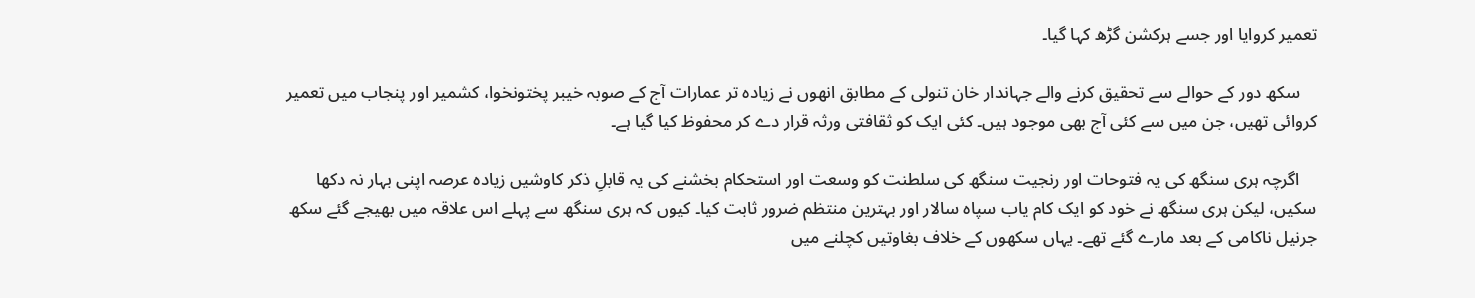تعمیر کروایا اور جسے ہرکشن گڑھ کہا گیا۔

    سکھ دور کے حوالے سے تحقیق کرنے والے جہاندار خان تنولی کے مطابق انھوں نے زیادہ تر عمارات آج کے صوبہ خیبر پختونخوا، کشمیر اور پنجاب میں تعمیر کروائی تھیں، جن میں سے کئی آج بھی موجود ہیں۔ کئی ایک کو ثقافتی ورثہ قرار دے کر محفوظ کیا گیا ہے۔

    اگرچہ ہری سنگھ کی یہ فتوحات اور رنجیت سنگھ کی سلطنت کو وسعت اور استحکام بخشنے کی یہ قابلِ ذکر کاوشیں زیادہ عرصہ اپنی بہار نہ دکھا سکیں، لیکن ہری سنگھ نے خود کو ایک کام یاب سپاہ سالار اور بہترین منتظم ضرور ثابت کیا۔ کیوں‌ کہ ہری سنگھ سے پہلے اس علاقہ میں بھیجے گئے سکھ جرنیل ناکامی کے بعد مارے گئے تھے۔ یہاں سکھوں کے خلاف بغاوتیں کچلنے میں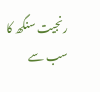رنجیت سنگھ کا سب سے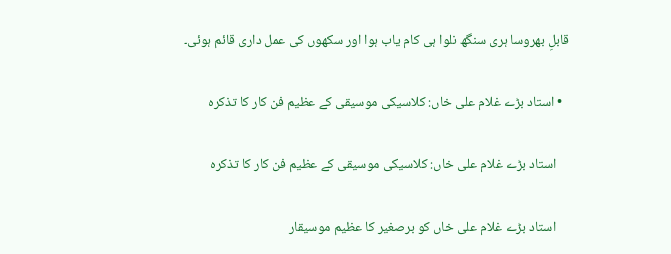قابلِ بھروسا ہری سنگھ نلوا ہی کام یاب ہوا اور سکھوں کی عمل داری قائم ہوئی۔

  • استاد بڑے غلام علی خاں: کلاسیکی موسیقی کے عظیم فن کار کا تذکرہ

    استاد بڑے غلام علی خاں: کلاسیکی موسیقی کے عظیم فن کار کا تذکرہ

    استاد بڑے غلام علی خاں کو برصغیر کا عظیم موسیقار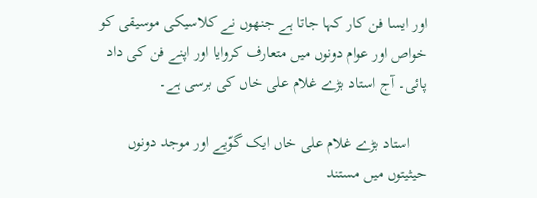اور ایسا فن کار کہا جاتا ہے جنھوں‌ نے کلاسیکی موسیقی کو خواص اور عوام دونوں‌ میں متعارف کروایا اور اپنے فن کی داد پائی۔ آج استاد بڑے غلام علی خاں کی برسی ہے۔

    استاد بڑے غلام علی خاں ایک گوّیے اور موجد دونوں حیثیتوں میں مستند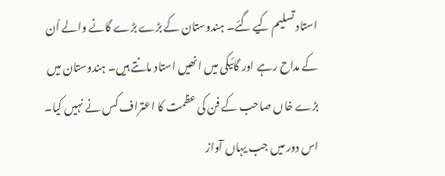استاد تسلیم کیے گئے۔ ہندوستان کے بڑے بڑے گانے والے اُن کے مداح رہے اور گائیکی میں انھیں استاد مانتے ہیں۔ ہندوستان میں بڑے خاں صاحب کے فن کی عظمت کا اعتراف کس نے نہیں کیا۔ اس دور میں‌ جب یہاں‌ آواز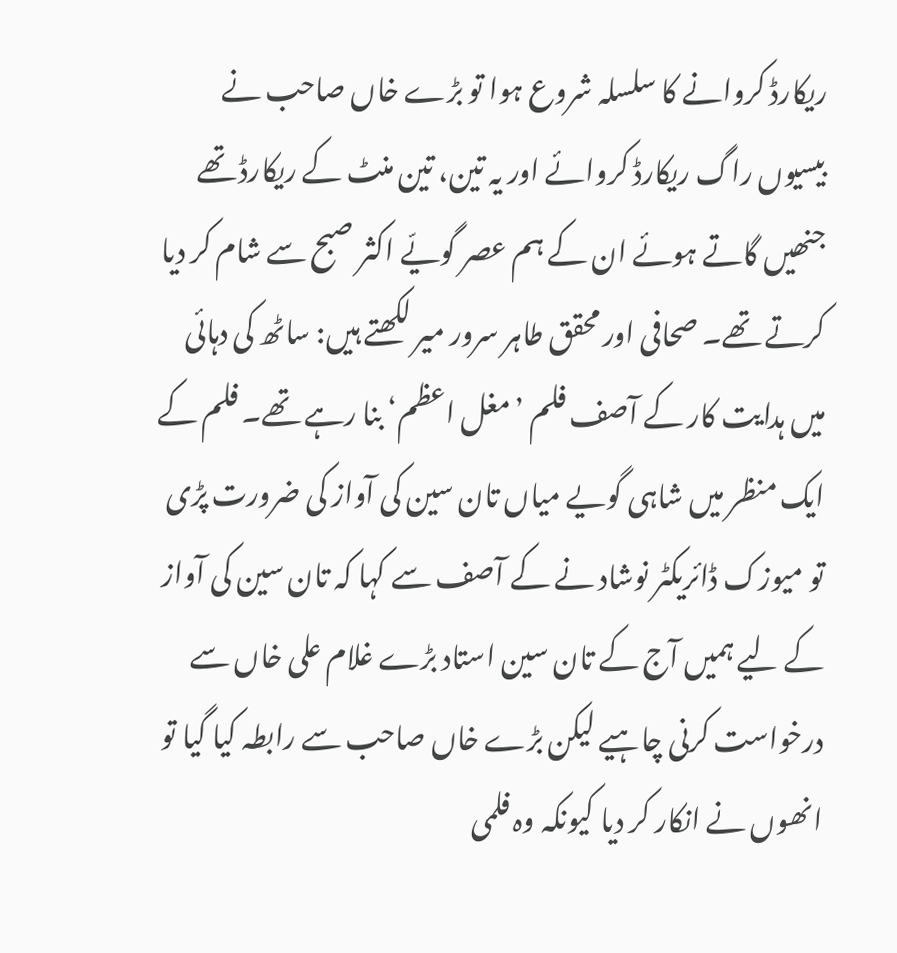ریکارڈ کروانے کا سلسلہ شروع ہوا تو بڑے خاں صاحب نے بیسیوں راگ ریکارڈ کروائے اور یہ تین، تین منٹ کے ریکارڈ تھے جنھیں گاتے ہوئے ان کے ہم عصر گویّے اکثر صبح سے شام کر دیا کرتے تھے۔ صحافی اور محقق طاہر سرور میر لکھتے ہیں: ساٹھ کی دہائی میں ہدایت کار کے آصف فلم ’مغل اعظم‘ بنا رہے تھے۔ فلم کے ایک منظر میں شاہی گویے میاں تان سین کی آواز کی ضرورت پڑی تو میوزک ڈائریکٹر نوشاد نے کے آصف سے کہا کہ تان سین کی آواز کے لیے ہمیں آج کے تان سین استاد بڑے غلام علی خاں سے درخواست کرنی چاہیے لیکن بڑے خاں صاحب سے رابطہ کیا گیا تو انھوں نے انکار کر دیا کیونکہ وہ فلمی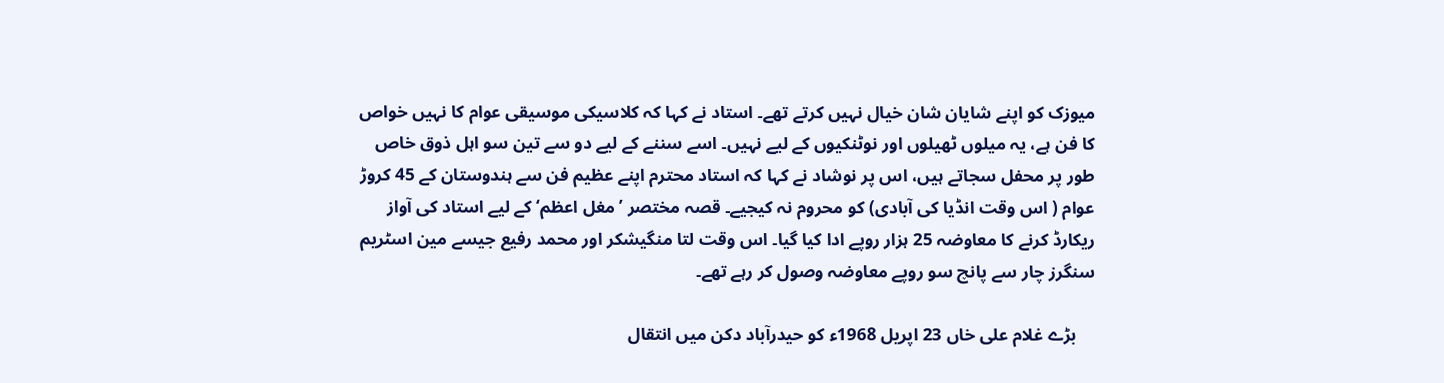میوزک کو اپنے شایان شان خیال نہیں کرتے تھے۔ استاد نے کہا کہ کلاسیکی موسیقی عوام کا نہیں خواص کا فن ہے، یہ میلوں ٹھیلوں اور نوٹنکیوں کے لیے نہیں۔ اسے سننے کے لیے دو سے تین سو اہل ذوق خاص طور پر محفل سجاتے ہیں، اس پر نوشاد نے کہا کہ استاد محترم اپنے عظیم فن سے ہندوستان کے 45 کروڑ عوام ( اس وقت انڈیا کی آبادی) کو محروم نہ کیجیے۔ قصہ مختصر ’مغل اعظم‘ کے لیے استاد کی آواز ریکارڈ کرنے کا معاوضہ 25 ہزار روپے ادا کیا گیا۔ اس وقت لتا منگیشکر اور محمد رفیع جیسے مین اسٹریم سنگرز چار سے پانچ سو روپے معاوضہ وصول کر رہے تھے۔

    بڑے غلام علی خاں 23 اپریل 1968ء کو حیدرآباد دکن میں انتقال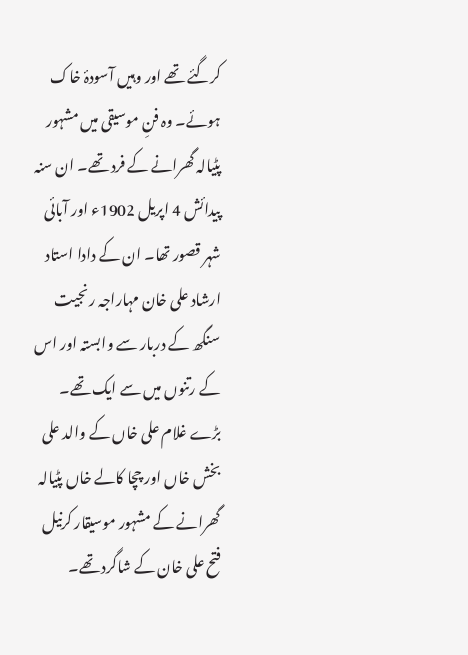کرگئے تھے اور وہیں آسودۂ خاک ہوئے۔ وہ فنِ موسیقی میں‌ مشہور پٹیالہ گھرانے کے فرد تھے۔ ان سنہ پیدائش 4 اپریل 1902ء اور آبائی شہر قصور تھا۔ ان کے دادا استاد ارشاد علی خان مہاراجہ رنجیت سنگھ کے دربار سے وابستہ اور اس کے رتنوں میں سے ایک تھے۔ بڑے غلام علی خاں‌ کے والد علی بخش خاں اور چچا کالے خاں پٹیالہ گھرانے کے مشہور موسیقار کرنیل فتح علی خان کے شاگرد تھے۔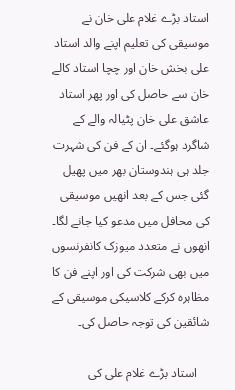استاد بڑے غلام علی خان نے موسیقی کی تعلیم اپنے والد استاد علی بخش خان اور چچا استاد کالے خان سے حاصل کی اور پھر استاد عاشق علی خان پٹیالہ والے کے شاگرد ہوگئے۔ ان کے فن کی شہرت جلد ہی ہندوستان بھر میں پھیل گئی جس کے بعد انھیں موسیقی کی محافل میں مدعو کیا جانے لگا۔ انھوں نے متعدد میوزک کانفرنسوں میں بھی شرکت کی اور اپنے فن کا مظاہرہ کرکے کلاسیکی موسیقی کے شائقین کی توجہ حاصل کی۔

    استاد بڑے غلام علی کی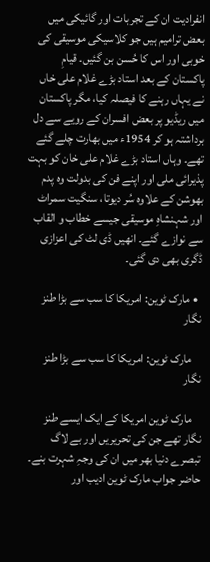انفرادیت ان کے تجربات اور گائیکی میں بعض ترامیم ہیں جو کلاسیکی موسیقی کی خوبی اور اس کا حُسن بن گئیں۔ قیامِ پاکستان کے بعد استاد بڑے غلام علی خاں نے یہاں رہنے کا فیصلہ کیا، مگر پاکستان میں ریڈیو پر بعض افسران کے رویے سے دل برداشتہ ہو کر 1954ء میں بھارت چلے گئے تھے۔ وہاں استاد بڑے غلام علی خان کو بہت پذیرائی ملی اور اپنے فن کی بدولت وہ پدم بھوشن کے علاوہ سُر دیوتا، سنگیت سمراٹ اور شہنشاہِ موسیقی جیسے خطاب و القاب سے نوازے گئے۔ انھیں‌ ڈی لٹ کی اعزازی ڈگری بھی دی گئی۔

  • مارک ٹوین: امریکا کا سب سے بڑا طنز نگار

    مارک ٹوین: امریکا کا سب سے بڑا طنز نگار

    مارک ٹوین امریکا کے ایک ایسے طنز نگار تھے جن کی تحریریں اور بے لاگ تبصرے دنیا بھر میں‌ ان کی وجہِ شہرت بنے۔ حاضر جواب مارک ٹوین ادیب اور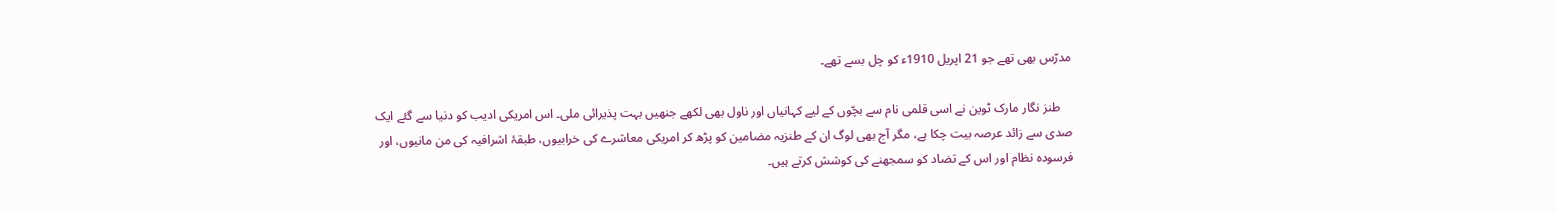مدرّس بھی تھے جو 21 اپریل 1910ء کو چل بسے تھے۔

    طنز نگار مارک ٹوین نے اسی قلمی نام سے بچّوں کے لیے کہانیاں اور ناول بھی لکھے جنھیں بہت پذیرائی ملی۔ اس امریکی ادیب کو دنیا سے گئے ایک صدی سے زائد عرصہ بیت چکا ہے، مگر آج بھی لوگ ان کے طنزیہ مضامین کو پڑھ کر امریکی معاشرے کی خرابیوں، طبقۂ اشرافیہ کی من مانیوں، اور فرسودہ نظام اور اس کے تضاد کو سمجھنے کی کوشش کرتے ہیں۔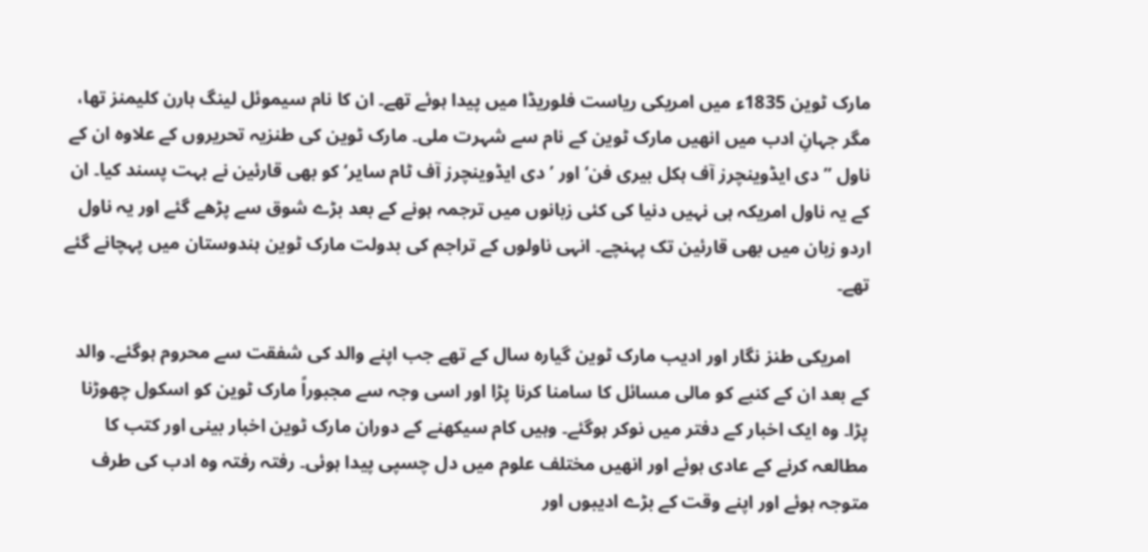مارک ٹوین 1835ء میں امریکی ریاست فلوریڈا میں پیدا ہوئے تھے۔ ان کا نام سیموئل لینگ ہارن کلیمنز تھا، مگر جہانِ ادب میں انھیں مارک ٹوین کے نام سے شہرت ملی۔ مارک ٹوین کی طنزیہ تحریروں کے علاوہ ان کے ناول ’’دی ایڈوینچرز آف ہکل بیری فن‘ اور ’دی ایڈوینچرز آف ٹام سایر‘ کو بھی قارئین نے بہت پسند کیا۔ ان کے یہ ناول امریکہ ہی نہیں دنیا کی کئی زبانوں میں ترجمہ ہونے کے بعد بڑے شوق سے پڑھے گئے اور یہ ناول اردو زبان میں بھی قارئین تک پہنچے۔ انہی ناولوں کے تراجم کی بدولت مارک ٹوین ہندوستان میں پہچانے گئے تھے۔

    امریکی طنز نگار اور ادیب مارک ٹوین گیارہ سال کے تھے جب اپنے والد کی شفقت سے محروم ہوگئے۔ والد کے بعد ان کے کنبے کو مالی مسائل کا سامنا کرنا پڑا اور اسی وجہ سے مجبوراً مارک ٹوین کو اسکول چھوڑنا پڑا۔ وہ ایک اخبار کے دفتر میں نوکر ہوگئے۔ وہیں کام سیکھنے کے دوران مارک ٹوین اخبار بینی اور کتب کا مطالعہ کرنے کے عادی ہوئے اور انھیں مختلف علوم میں‌ دل چسپی پیدا ہوئی۔ رفتہ رفتہ وہ ادب کی طرف متوجہ ہوئے اور اپنے وقت کے بڑے ادیبوں اور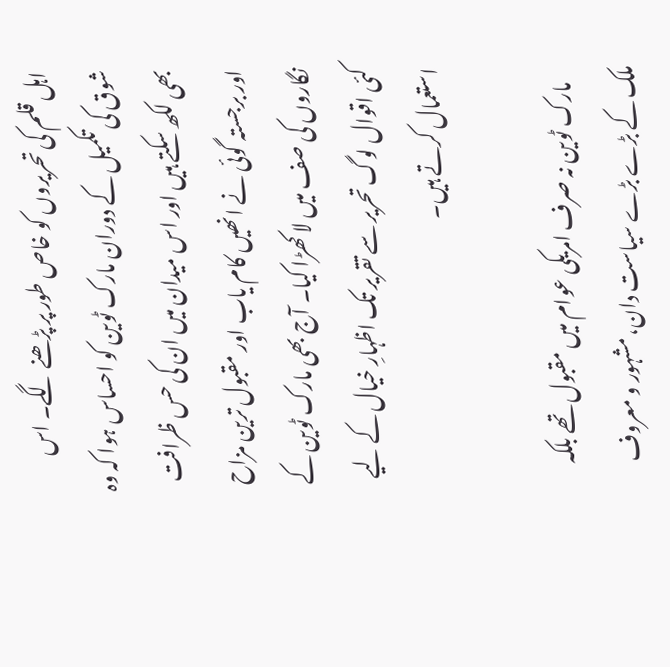اہل قلم کی تحریروں کو خاص طور پر پڑھنے لگے۔ اس شوق کی تکمیل کے دوران مارک ٹوین کو احساس ہوا کہ وہ بھی لکھ سکتے ہیں اور اس میدان میں‌ ان کی حس ظرافت اور برجستہ گوئی نے انھیں‌ کام یاب اور مقبول ترین مزاح نگاروں کی صف میں لا کھڑا کیا۔ آج بھی مارک ٹوین کے کئی اقوال لوگ تحریر سے تقریر تک اظہارِ خیال کے لیے استعمال کرتے ہیں۔

    مارک ٹوین نہ صرف امریکی عوام میں مقبول تھے بلکہ ملک کے بڑے بڑے سیاست دان، مشہور و معروف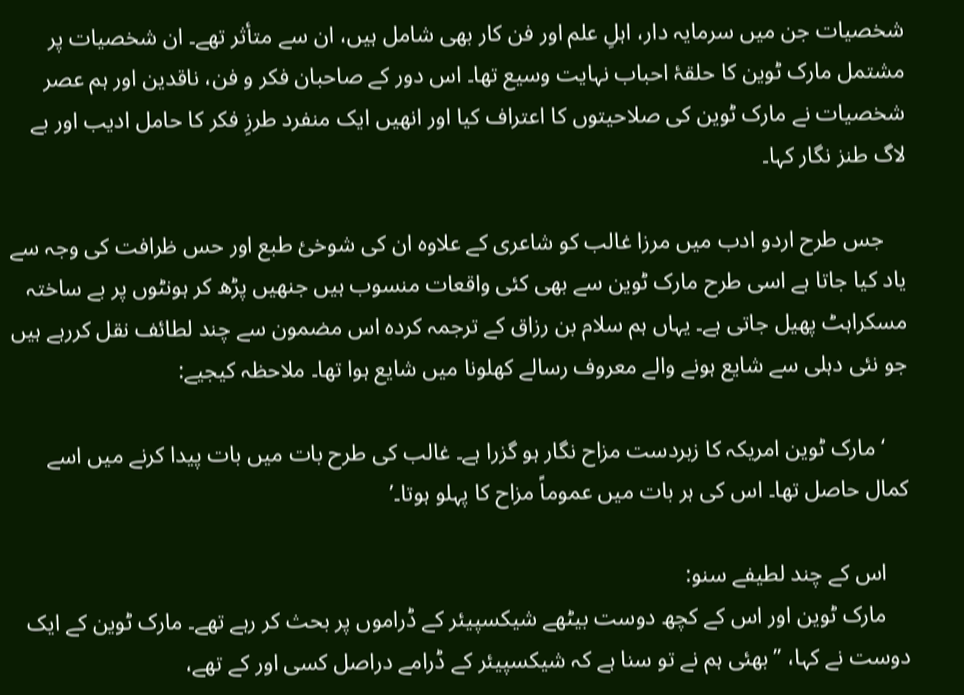شخصیات جن میں سرمایہ دار، اہلِ علم اور فن کار بھی شامل ہیں، ان سے متأثر تھے۔ ان شخصیات پر مشتمل مارک ٹوین کا حلقۂ احباب نہایت وسیع تھا۔ اس دور کے صاحبان فکر و فن، ناقدین اور ہم عصر شخصیات نے مارک ٹوین کی صلاحیتوں کا اعتراف کیا اور انھیں ایک منفرد طرزِ فکر کا حامل ادیب اور بے لاگ طنز نگار کہا۔

    جس طرح اردو ادب میں مرزا غالب کو شاعری کے علاوہ ان کی شوخیٔ طبع اور حس ظرافت کی وجہ سے یاد کیا جاتا ہے اسی طرح مارک ٹوین سے بھی کئی واقعات منسوب ہیں جنھیں پڑھ کر ہونٹوں پر بے ساختہ مسکراہٹ پھیل جاتی ہے۔ یہاں ہم سلام بن رزاق کے ترجمہ کردہ اس مضمون سے چند لطائف نقل کررہے ہیں جو نئی دہلی سے شایع ہونے والے معروف رسالے کھلونا میں‌ شایع ہوا تھا۔ ملاحظہ کیجیے:

    ‘مارک ٹوین امریکہ کا زبردست مزاح نگار ہو گزرا ہے۔ غالب کی طرح بات میں بات پیدا کرنے میں اسے کمال حاصل تھا۔ اس کی ہر بات میں عموماً مزاح کا پہلو ہوتا۔’

    اس کے چند لطیفے سنو:
    مارک ٹوین اور اس کے کچھ دوست بیٹھے شیکسپیئر کے ڈراموں پر بحث کر رہے تھے۔ مارک ٹوین کے ایک دوست نے کہا، ’’بھئی ہم نے تو سنا ہے کہ شیکسپیئر کے ڈرامے دراصل کسی اور کے تھے،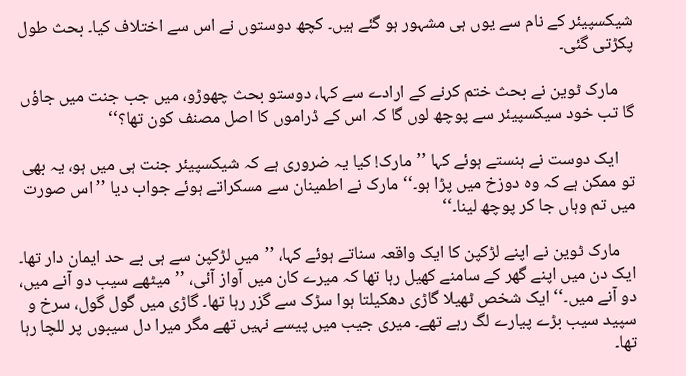شیکسپیئر کے نام سے یوں ہی مشہور ہو گئے ہیں۔ کچھ دوستوں نے اس سے اختلاف کیا۔ بحث طول پکڑتی گئی۔

    مارک ٹوین نے بحث ختم کرنے کے ارادے سے کہا، دوستو بحث چھوڑو، میں جب جنت میں جاؤں گا تب خود سیکسپیئر سے پوچھ لوں گا کہ اس کے ڈراموں کا اصل مصنف کون تھا؟‘‘

    ایک دوست نے ہنستے ہوئے کہا ’’مارک! کیا یہ ضروری ہے کہ شیکسپیئر جنت ہی میں ہو، یہ بھی تو ممکن ہے کہ وہ دوزخ میں پڑا ہو۔‘‘مارک نے اطمینان سے مسکراتے ہوئے جواب دیا ’’اس صورت میں تم وہاں جا کر پوچھ لینا۔‘‘

    مارک ٹوین نے اپنے لڑکپن کا ایک واقعہ سناتے ہوئے کہا، ’’میں لڑکپن سے ہی بے حد ایمان دار تھا۔ ایک دن میں اپنے گھر کے سامنے کھیل رہا تھا کہ میرے کان میں آواز آئی، ’’میٹھے سیب دو آنے میں، دو آنے میں۔‘‘ ایک شخص ٹھیلا گاڑی دھکیلتا ہوا سڑک سے گزر رہا تھا۔ گاڑی میں گول گول، سرخ و سپید سیب بڑے پیارے لگ رہے تھے۔ میری جیب میں پیسے نہیں تھے مگر میرا دل سیبوں پر للچا رہا تھا۔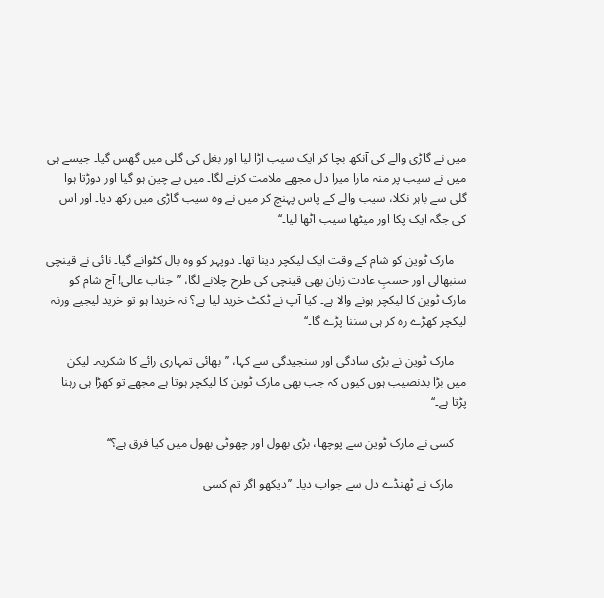میں نے گاڑی والے کی آنکھ بچا کر ایک سیب اڑا لیا اور بغل کی گلی میں گھس گیا۔ جیسے ہی میں نے سیب پر منہ مارا میرا دل مجھے ملامت کرنے لگا۔ میں بے چین ہو گیا اور دوڑتا ہوا گلی سے باہر نکلا، سیب والے کے پاس پہنچ کر میں نے وہ سیب گاڑی میں رکھ دیا۔ اور اس کی جگہ ایک پکا اور میٹھا سیب اٹھا لیا۔‘‘

    مارک ٹوین کو شام کے وقت ایک لیکچر دینا تھا۔ دوپہر کو وہ بال کٹوانے گیا۔ نائی نے قینچی سنبھالی اور حسبِ عادت زبان بھی قینچی کی طرح چلانے لگا، ’’جناب عالی! آج شام کو مارک ٹوین کا لیکچر ہونے والا ہے۔ کیا آپ نے ٹکٹ خرید لیا ہے؟ نہ خریدا ہو تو خرید لیجیے ورنہ لیکچر کھڑے رہ کر ہی سننا پڑے گا۔‘‘

    مارک ٹوین نے بڑی سادگی اور سنجیدگی سے کہا، ’’بھائی تمہاری رائے کا شکریہ۔ لیکن میں بڑا بدنصیب ہوں کیوں کہ جب بھی مارک ٹوین کا لیکچر ہوتا ہے مجھے تو کھڑا ہی رہنا پڑتا ہے۔‘‘

    کسی نے مارک ٹوین سے پوچھا، بڑی بھول اور چھوٹی بھول میں کیا فرق ہے؟‘‘

    مارک نے ٹھنڈے دل سے جواب دیا۔ ’’دیکھو اگر تم کسی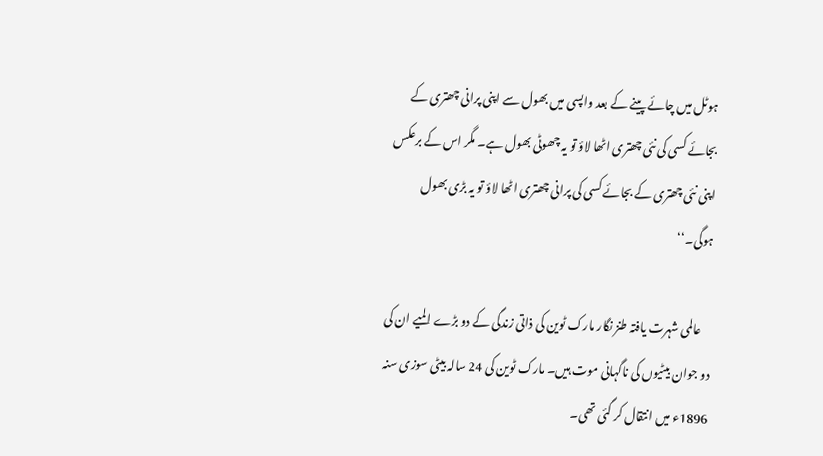ہوٹل میں چائے پینے کے بعد واپسی میں بھول سے اپنی پرانی چھتری کے بجائے کسی کی نئی چھتری اٹھا لاؤ تو یہ چھوٹی بھول ہے۔ مگر اس کے برعکس اپنی نئی چھتری کے بجائے کسی کی پرانی چھتری اٹھا لاؤ تو یہ بڑی بھول ہوگی۔‘‘

    عالمی شہرت یافتہ طنز نگار مارک ٹوین کی ذاتی زندگی کے دو بڑے المیے ان کی دو جوان بیٹیوں کی ناگہانی موت ہیں۔ مارک ٹوین کی 24 سالہ بیٹی سوزی سنہ 1896ء میں انتقال کر گئی تھی۔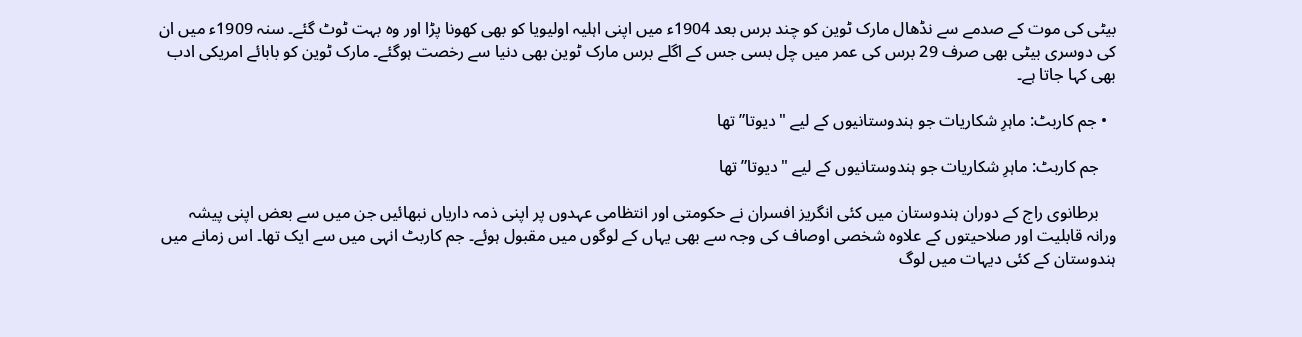بیٹی کی موت کے صدمے سے نڈھال مارک ٹوین کو چند برس بعد 1904ء میں اپنی اہلیہ اولیویا کو بھی کھونا پڑا اور وہ بہت ٹوٹ گئے۔ سنہ 1909ء میں ان کی دوسری بیٹی بھی صرف 29 برس کی عمر میں چل بسی جس کے اگلے برس مارک ٹوین بھی دنیا سے رخصت ہوگئے۔ مارک ٹوین کو بابائے امریکی ادب بھی کہا جاتا ہے۔

  • جم کاربٹ: ماہرِ شکاریات جو ہندوستانیوں کے لیے "دیوتا” تھا

    جم کاربٹ: ماہرِ شکاریات جو ہندوستانیوں کے لیے "دیوتا” تھا

    برطانوی راج کے دوران ہندوستان میں کئی انگریز افسران نے حکومتی اور انتظامی عہدوں پر اپنی ذمہ داریاں نبھائیں جن میں سے بعض اپنی پیشہ ورانہ قابلیت اور صلاحیتوں کے علاوہ شخصی اوصاف کی وجہ سے بھی یہاں کے لوگوں میں مقبول ہوئے۔ جم کاربٹ انہی میں سے ایک تھا۔ اس زمانے میں ہندوستان کے کئی دیہات میں لوگ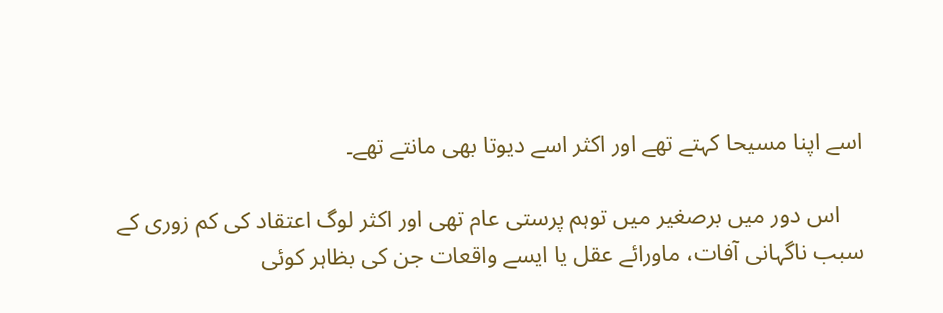اسے اپنا مسیحا کہتے تھے اور اکثر اسے دیوتا بھی مانتے تھے۔

    اس دور میں‌ برصغیر میں‌ توہم پرستی عام تھی اور اکثر لوگ اعتقاد کی کم زوری کے سبب ناگہانی آفات، ماورائے عقل یا ایسے واقعات جن کی بظاہر کوئی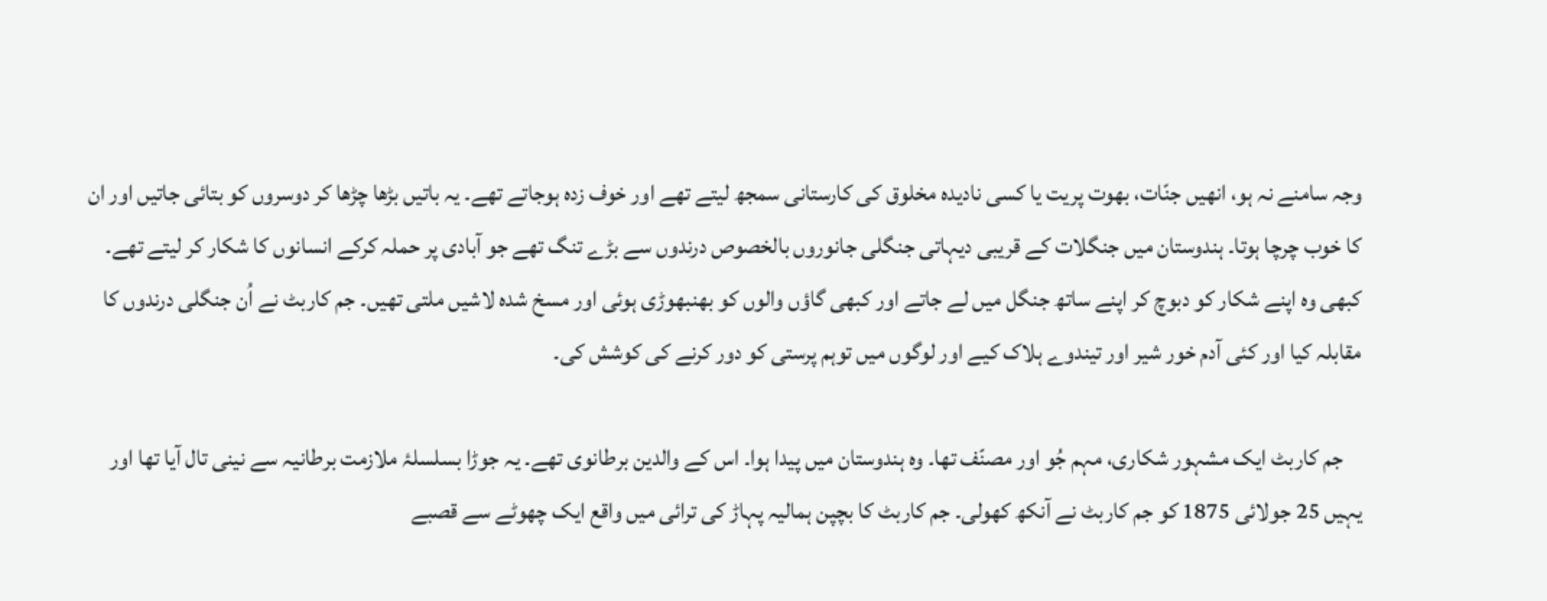وجہ سامنے نہ ہو، انھیں جنّات، بھوت پریت یا کسی نادیدہ مخلوق کی کارستانی سمجھ لیتے تھے اور خوف زدہ ہوجاتے تھے۔ یہ باتیں بڑھا چڑھا کر دوسروں کو بتائی جاتیں اور ان کا خوب چرچا ہوتا۔ ہندوستان میں‌ جنگلات کے قریبی دیہاتی جنگلی جانوروں بالخصوص درندوں سے بڑے تنگ تھے جو آبادی پر حملہ کرکے انسانوں کا شکار کر لیتے تھے۔ کبھی وہ اپنے شکار کو دبوچ کر اپنے ساتھ جنگل میں لے جاتے اور کبھی گاؤں والوں کو بھنبھوڑی ہوئی اور مسخ شدہ لاشیں ملتی تھیں۔ جم کاربٹ نے اُن جنگلی درندوں کا مقابلہ کیا اور کئی آدم خور شیر اور تیندوے ہلاک کیے اور لوگوں میں توہم پرستی کو دور کرنے کی کوشش کی۔

    جم کاربٹ ایک مشہور شکاری، مہم جُو اور مصنّف تھا۔ وہ ہندوستان میں پیدا ہوا۔ اس کے والدین برطانوی تھے۔ یہ جوڑا بسلسلۂ ملازمت برطانیہ سے نینی تال آیا تھا اور یہیں 25 جولائی 1875 کو جم کاربٹ نے آنکھ کھولی۔ جم کاربٹ کا بچپن ہمالیہ پہاڑ کی ترائی میں واقع ایک چھوٹے سے قصبے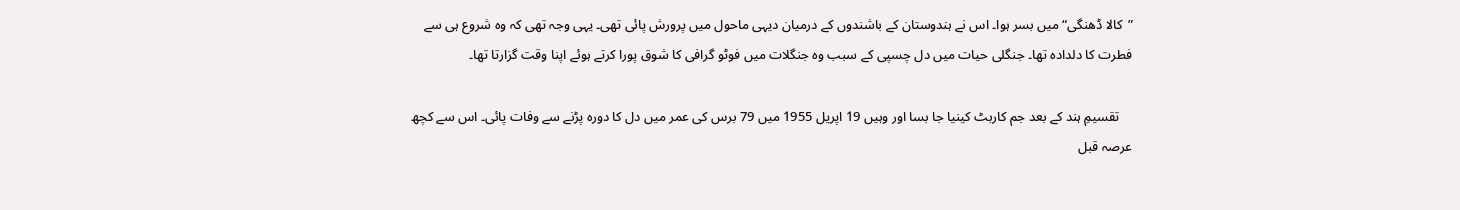”کالا ڈھنگی“ میں بسر ہوا۔ اس نے ہندوستان کے باشندوں کے درمیان دیہی ماحول میں پرورش پائی تھی۔ یہی وجہ تھی کہ وہ شروع ہی سے فطرت کا دلدادہ تھا۔ جنگلی حیات میں دل چسپی کے سبب وہ جنگلات میں فوٹو گرافی کا شوق پورا کرتے ہوئے اپنا وقت گزارتا تھا۔

    تقسیمِ ہند کے بعد جم کاربٹ کینیا جا بسا اور وہیں 19 اپریل 1955 میں 79 برس کی عمر میں دل کا دورہ پڑنے سے وفات پائی۔ اس سے کچھ عرصہ قبل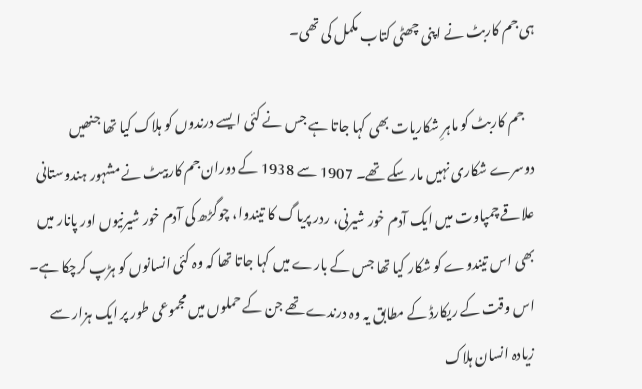ہی جم کاربٹ نے اپنی چھٹی کتاب مکمل کی تھی۔

    جم کاربٹ کو ماہرِ‌ شکاریات بھی کہا جاتا ہے جس نے کئی ایسے درندوں کو ہلاک کیا تھا جنھیں دوسرے شکاری نہیں‌ مار سکے تھے۔ 1907 سے 1938 کے دوران جم کاربیٹ نے مشہور ہندوستانی علاقے چمپاوت میں ایک آدم خور شیرنی، ردر پریاگ کا تیندوا، چوگڑھ کی آدم خور شیرنیوں اور پانار میں بھی اس تیندوے کو شکار کیا تھا جس کے بارے میں کہا جاتا تھا کہ وہ کئی انسانوں کو ہڑپ کرچکا ہے۔ اس وقت کے ریکارڈ کے مطابق یہ وہ درندے تھے جن کے حملوں میں مجموعی طور پر ایک ہزار سے زیادہ انسان ہلاک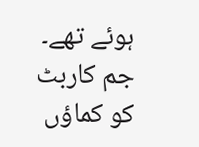ہوئے تھے۔ جم کاربٹ کو کماؤں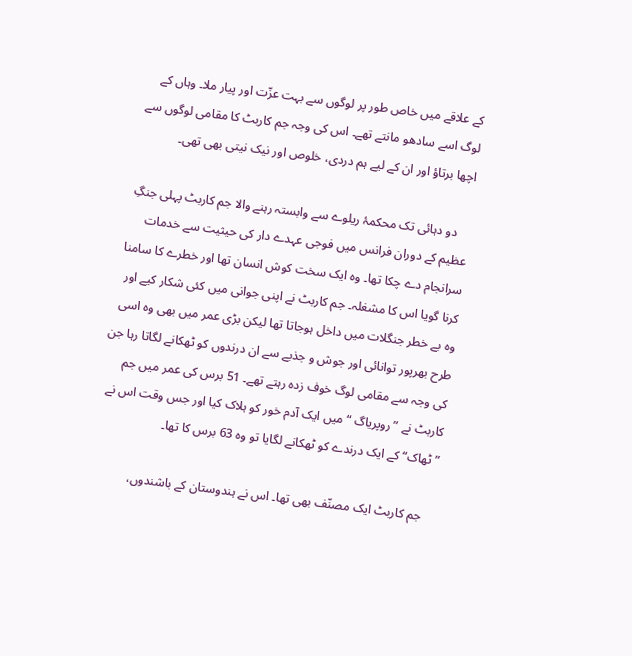کے علاقے میں خاص طور پر لوگوں سے بہت عزّت اور پیار ملا۔ وہاں کے لوگ اسے سادھو مانتے تھے۔ اس کی وجہ جم کاربٹ کا مقامی لوگوں سے اچھا برتاؤ اور ان کے لیے ہم دردی، خلوص اور نیک نیتی بھی تھی۔

    دو دہائی تک محکمۂ ریلوے سے وابستہ رہنے والا جم کاربٹ پہلی جنگِ عظیم کے دوران فرانس میں فوجی عہدے دار کی حیثیت سے خدمات سرانجام دے چکا تھا۔ وہ ایک سخت کوش انسان تھا اور خطرے کا سامنا کرنا گویا اس کا مشغلہ۔ جم کاربٹ نے اپنی جوانی میں کئی شکار کیے اور وہ بے خطر جنگلات میں داخل ہوجاتا تھا لیکن بڑی عمر میں‌ بھی وہ اسی طرح بھرپور توانائی اور جوش و جذبے سے ان درندوں کو ٹھکانے لگاتا رہا جن کی وجہ سے مقامی لوگ خوف زدہ رہتے تھے۔ 51 برس کی عمر میں جم کاربٹ نے ”روپریاگ “ میں ایک آدم خور کو ہلاک کیا اور جس وقت اس نے ”ٹھاک“ کے ایک درندے کو ٹھکانے لگایا تو وہ 63 برس کا تھا۔

    جم کاربٹ ایک مصنّف بھی تھا۔ اس نے ہندوستان کے باشندوں،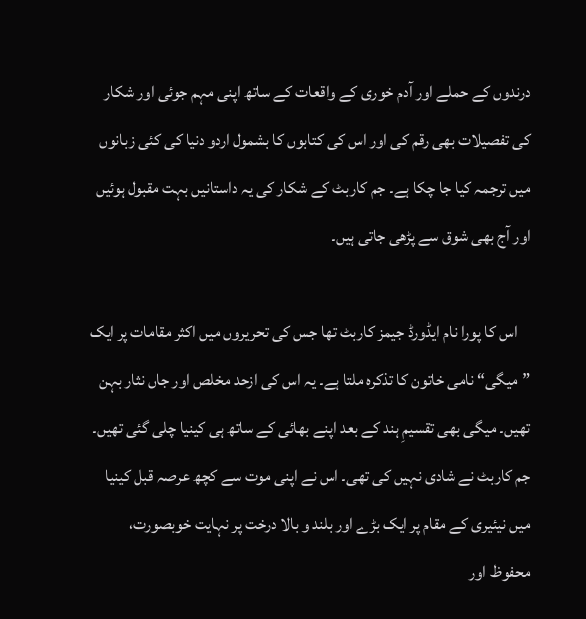درندوں کے حملے اور آدم خوری کے واقعات کے ساتھ اپنی مہم جوئی اور شکار کی تفصیلات بھی رقم کی اور اس کی کتابوں کا بشمول اردو دنیا کی کئی زبانوں میں ترجمہ کیا جا چکا ہے۔ جم کاربٹ کے شکار کی یہ داستانیں بہت مقبول ہوئیں اور آج بھی شوق سے پڑھی جاتی ہیں۔

    اس کا پورا نام ایڈورڈ جیمز کاربٹ تھا جس کی تحریروں میں اکثر مقامات پر ایک ”میگی“ نامی خاتون کا تذکرہ ملتا ہے۔ یہ اس کی ازحد مخلص اور جاں نثار بہن تھیں۔ میگی بھی تقسیمِ ہند کے بعد اپنے بھائی کے ساتھ ہی کینیا چلی گئی تھیں۔ جم کاربٹ نے شادی نہیں کی تھی۔ اس نے اپنی موت سے کچھ عرصہ قبل کینیا میں نیئیری کے مقام پر ایک بڑے اور بلند و بالا درخت پر نہایت خوبصورت، محفوظ اور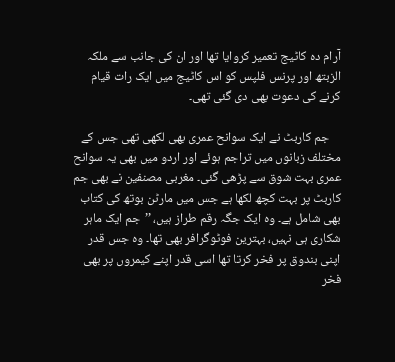آرام دہ کاٹیج تعمیر کروایا تھا اور ان کی جانب سے ملکہ الزبتھ اور پرنس فلپس کو اس کاٹیج میں ایک رات قیام کرنے کی دعوت بھی دی گئی تھی۔

    جم کاربٹ نے ایک سوانح عمری بھی لکھی تھی جس کے مختلف زبانوں میں‌ تراجم ہوئے اور اردو میں بھی یہ سوانح عمری بہت شوق سے پڑھی گئی۔ مغربی مصنفین نے بھی جم کاربٹ پر بہت کچھ لکھا ہے جس میں مارٹن بوتھ کی کتاب بھی شامل ہے۔ وہ ایک جگہ رقم طراز ہیں، ’’جم ایک ماہر شکاری ہی نہیں، بہترین فوٹوگرافر بھی تھا۔ وہ جس قدر اپنی بندوق پر فخر کرتا تھا اسی قدر اپنے کیمروں پر بھی فخر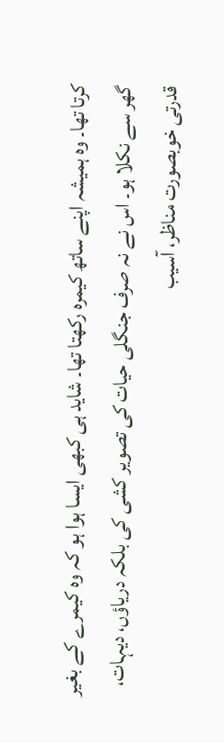کرتا تھا۔ وہ ہمیشہ اپنے ساتھ کیمرہ رکھتا تھا۔ شاید ہی کبھی ایسا ہوا ہو کہ وہ کیمرے کے بغیر گھر سے نکلا ہو۔ اس نے نہ صرف جنگلی حیات کی تصویر کشی کی بلکہ دریاؤں، دیہات، قدرتی خوبصورت مناظر، آسیب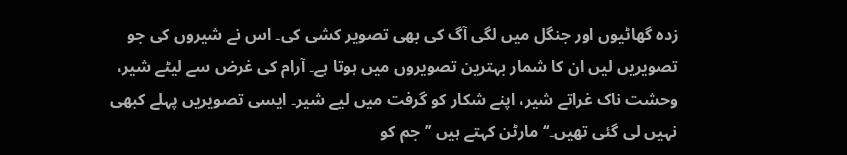زدہ گھاٹیوں اور جنگل میں لگی آگ کی بھی تصویر کشی کی۔ اس نے شیروں کی جو تصویریں لیں ان کا شمار بہترین تصویروں میں ہوتا ہے۔ آرام کی غرض سے لیٹے شیر، وحشت ناک غراتے شیر، اپنے شکار کو گرفت میں لیے شیر۔ ایسی تصویریں پہلے کبھی نہیں لی گئی تھیں۔‘‘ مارٹن کہتے ہیں ’’جم کو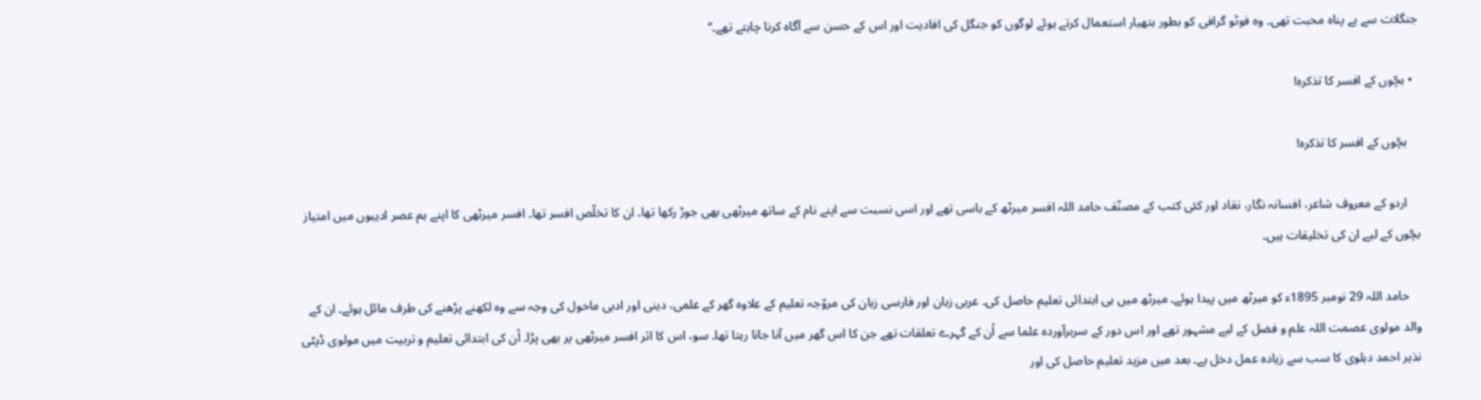جنگلات سے بے پناہ محبت تھی۔ وہ فوٹو گرافی کو بطور ہتھیار استعمال کرتے ہوئے لوگوں کو جنگل کی افادیت اور اس کے حسن سے آگاہ کرنا چاہتے تھے۔‘‘

  • بچّوں کے افسر کا تذکرہ!

    بچّوں کے افسر کا تذکرہ!

    اردو کے معروف شاعر، افسانہ نگار، نقاد اور کئی کتب کے مصنّف حامد اللہ افسر میرٹھ کے باسی تھے اور اسی نسبت سے اپنے نام کے ساتھ میرٹھی بھی جوڑ رکھا تھا۔ ان کا تخلّص افسر تھا۔ افسر میرٹھی کا اپنے ہم عصر ادیبوں میں امتیاز بچّوں کے لیے ان کی تخلیقات ہیں‌۔

    حامد اللہ 29 نومبر 1895ء کو میرٹھ میں پیدا ہوئے۔ میرٹھ میں ہی ابتدائی تعلیم حاصل کی۔ عربی زبان اور فارسی زبان کی مروّجہ تعلیم کے علاوہ گھر کے علمی، دینی اور ادبی ماحول کی وجہ سے وہ لکھنے پڑھنے کی طرف مائل ہوئے۔ ان کے والد مولوی عصمت اللہ علم و فضل کے لیے مشہور تھے اور اس دور کے سربرآوردہ علما سے اُن کے گہرے تعلقات تھے جن کا اس گھر میں‌ آنا جانا رہتا تھا۔ سو، اس کا اثر افسر میرٹھی پر بھی پڑا۔ اُن کی ابتدائی تعلیم و تربیت میں مولوی ڈپٹی نذیر احمد دہلوی کا سب سے زیادہ عمل دخل ہے۔ بعد میں‌ مزید تعلیم حاصل کی اور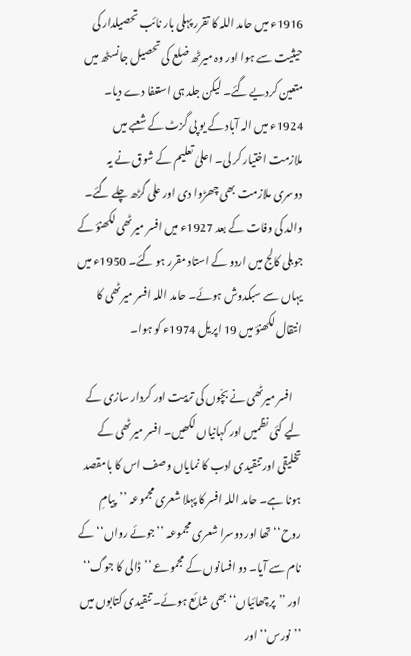1916ء میں حامد اللہ کا تقرر پہلی بار نائب تحصیلدار کی حیثیت سے ہوا اور وہ میرٹھ ضلع کی تحصیل جانسٹھ میں متعین کردیے گئے۔ لیکن جلد ہی استعفا دے دیا۔ 1924ء میں الہ آباد کے یو پی گزٹ کے شعبے میں ملازمت اختیار کر لی۔ اعلیٰ تعلیم کے شوق نے یہ دوسری ملازمت بھی چھڑوا دی اور علی گڑھ چلے گئے۔ والد کی وفات کے بعد 1927ء میں افسر میرٹھی لکھنؤ کے جوبلی کالج میں اردو کے استاد مقرر ہو گئے۔ 1950ء میں یہاں سے سبکدوش ہوئے۔ حامد اللہ افسر میرٹھی کا انتقال لکھنؤ میں 19 اپریل 1974ء کو ہوا۔

    افسر میرٹھی نے بچّوں کی تربیت اور کردار سازی کے لیے کئی نظمیں اور کہانیاں لکھیں۔ افسر میرٹھی کے تخلیقی اور تنقیدی ادب کا نمایاں وصف اس کا بامقصد ہونا ہے۔ حامد اللہ افسر کا پہلا شعری مجموعہ ’’پیامِ روح‘‘ تھا اور دوسرا شعری مجموعہ ’’جوئے رواں‘‘ کے نام سے آیا۔ دو افسانوں کے مجموعے ’’ڈالی کا جوگ‘‘ اور ’’پرچھائیاں‘‘ بھی شائع ہوئے۔ تنقیدی کتابوں میں ’’نورس‘‘ اور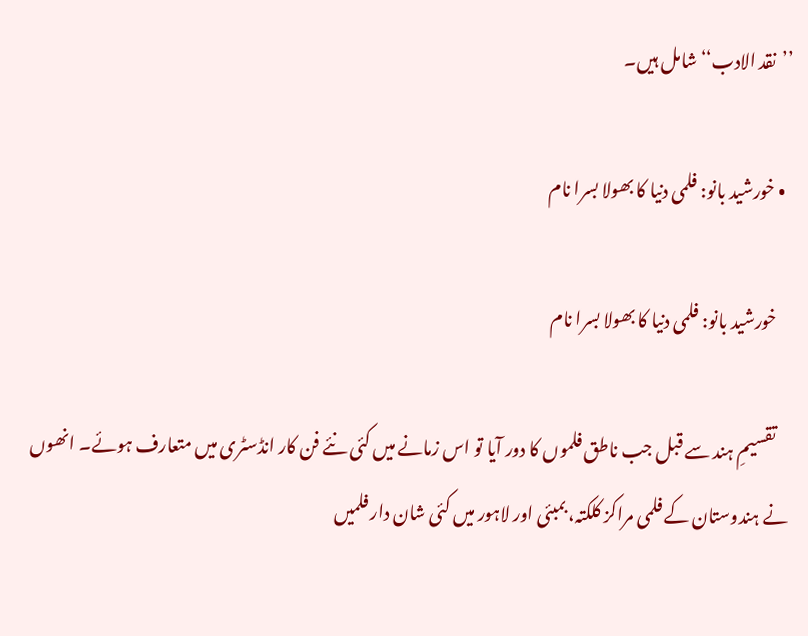’’نقد الادب‘‘ شامل ہیں۔

  • خورشید بانو: فلمی دنیا کا بھولا بسرا نام

    خورشید بانو: فلمی دنیا کا بھولا بسرا نام

    تقسیمِ ہند سے قبل جب ناطق فلموں کا دور آیا تو اس زمانے میں کئی نئے فن کار انڈسٹری میں‌ متعارف ہوئے۔ انھوں نے ہندوستان کے فلمی مراکز کلکتہ، بمبئی اور لاہور میں کئی شان دار فلمیں‌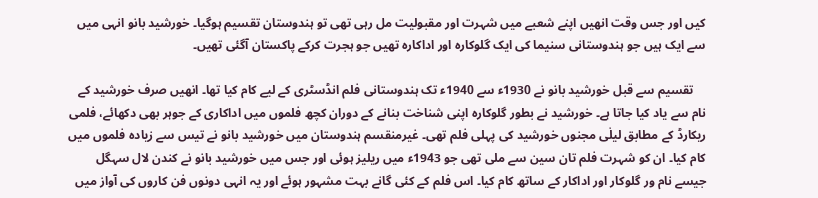کیں اور جس وقت انھیں اپنے شعبے میں شہرت اور مقبولیت مل رہی تھی تو ہندوستان تقسیم ہوگیا۔ خورشید بانو انہی میں سے ایک ہیں‌ جو ہندوستانی سنیما کی ایک گلوکارہ اور اداکارہ تھیں جو ہجرت کرکے پاکستان آگئی تھیں۔

    تقسیم سے قبل خورشید بانو نے 1930ء سے 1940ء تک ہندوستانی فلم انڈسٹری کے لیے کام کیا تھا۔ انھیں صرف خورشید کے نام سے یاد کیا جاتا ہے۔ خورشید نے بطور گلوکارہ اپنی شناخت بنانے کے دوران کچھ فلموں‌ میں اداکاری کے جوہر بھی دکھائے، فلمی ریکارڈ کے مطابق لیلٰی مجنوں خورشید کی پہلی فلم تھی۔ غیرمنقسم ہندوستان میں خورشید بانو نے تیس سے زیادہ فلموں میں کام کیا۔ ان کو شہرت فلم تان سین سے ملی تھی جو 1943ء میں ریلیز ہوئی اور جس میں خورشید بانو نے کندن لال سہگل جیسے نام ور گلوکار اور اداکار کے ساتھ کام کیا۔ اس فلم کے کئی گانے بہت مشہور ہوئے اور یہ انہی دونوں فن کاروں‌ کی آواز میں‌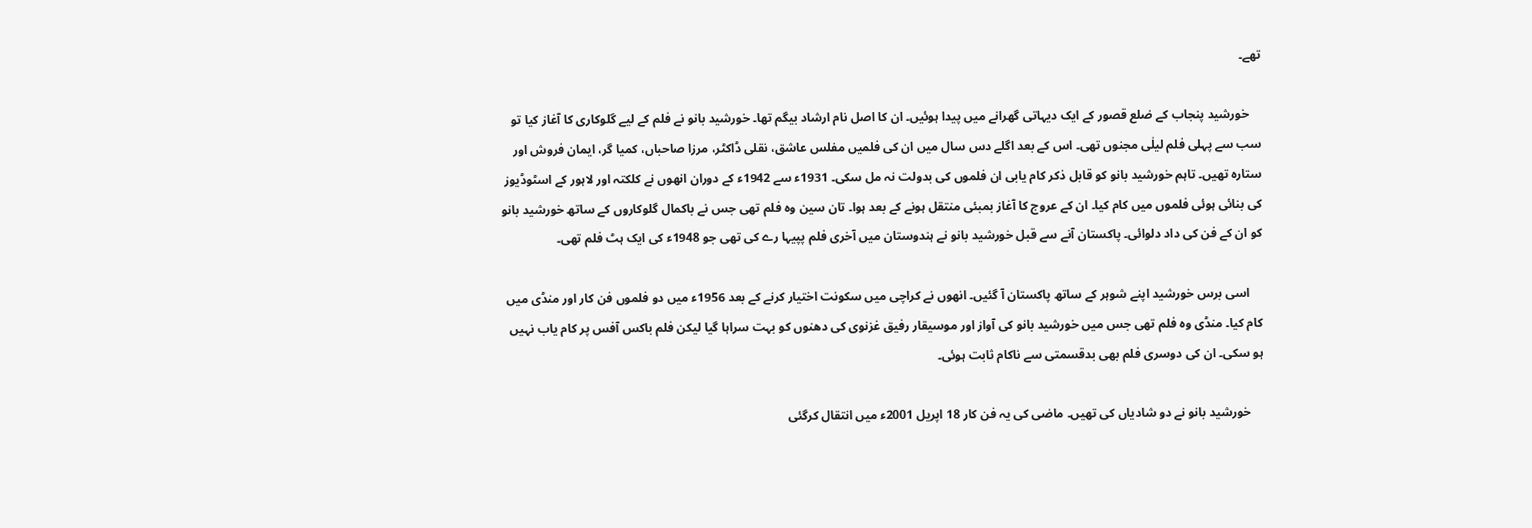تھے۔

    خورشید پنجاب کے ضلع قصور کے ایک دیہاتی گھرانے میں‌ پیدا ہوئیں۔ ان کا اصل نام ارشاد بیگم تھا۔ خورشید بانو نے فلم کے لیے گلوکاری کا آغاز کیا تو سب سے پہلی فلم لیلٰی مجنوں تھی۔ اس کے بعد اگلے دس سال میں ان کی فلمیں مفلس عاشق، نقلی ڈاکٹر، مرزا صاحباں، کمیا گر، ایمان فروش اور ستارہ تھیں۔ تاہم خورشید بانو کو قابل ذکر کام یابی ان فلموں کی بدولت نہ مل سکی۔ 1931ء سے 1942ء کے دوران انھوں نے کلکتہ اور لاہور کے اسٹوڈیوز کی بنائی ہوئی فلموں میں کام کیا۔ ان کے عروج کا آغاز بمبئی منتقل ہونے کے بعد ہوا۔ تان سین وہ فلم تھی جس نے باکمال گلوکاروں کے ساتھ خورشید بانو کو ان کے فن کی داد دلوائی۔ پاکستان آنے سے قبل خورشید بانو نے ہندوستان میں‌ آخری فلم پپیہا رے کی تھی جو 1948ء کی ایک ہٹ فلم تھی۔

    اسی برس خورشید اپنے شوہر کے ساتھ پاکستان آ گئیں۔ انھوں‌ نے کراچی میں‌ سکونت اختیار کرنے کے بعد 1956ء میں دو فلموں فن کار اور منڈی میں کام کیا۔ منڈی وہ فلم تھی جس میں‌ خورشید بانو کی آواز اور موسیقار رفیق غزنوی کی دھنوں کو بہت سراہا گیا لیکن فلم باکس آفس پر کام یاب نہیں ہو سکی۔ ان کی دوسری فلم بھی بدقسمتی سے ناکام ثابت ہوئی۔

    خورشید بانو نے دو شادیاں‌ کی تھیں۔ ماضی کی یہ فن کار 18 اپریل 2001ء میں‌ انتقال کرگئی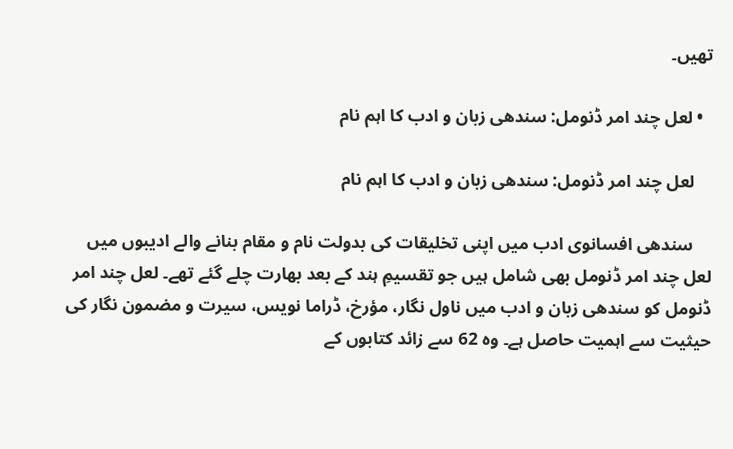تھیں۔

  • لعل چند امر ڈنومل: سندھی زبان و ادب کا اہم نام

    لعل چند امر ڈنومل: سندھی زبان و ادب کا اہم نام

    سندھی افسانوی ادب میں اپنی تخلیقات کی بدولت نام و مقام بنانے والے ادیبوں‌ میں‌ لعل چند امر ڈنومل بھی شامل ہیں جو تقسیمِ ہند کے بعد بھارت چلے گئے تھے۔ لعل چند امر ڈنومل کو سندھی زبان و ادب میں ناول نگار، مؤرخ، ڈراما نویس، سیرت و مضمون نگار کی حیثیت سے اہمیت حاصل ہے۔ وہ 62 سے زائد کتابوں کے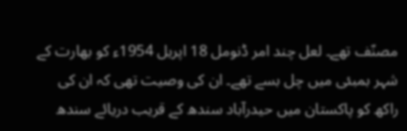مصنّف تھے۔ لعل چند امر ڈنومل 18 اپریل 1954ء کو بھارت کے شہر بمبئی میں چل بسے تھے۔ ان کی وصیت تھی کہ ان کی راکھ کو پاکستان میں‌ حیدرآباد سندھ کے قریب دریائے سندھ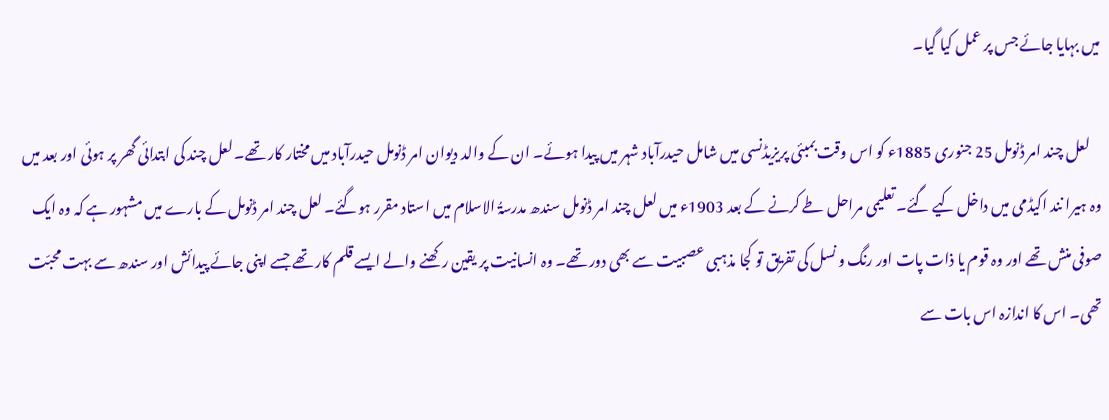میں بہایا جائے جس پر عمل کیا گیا۔

    لعل چند امر ڈنومل 25 جنوری 1885ء کو اس وقت بمبئی پریزیڈنسی میں‌ شامل حیدرآباد شہر میں‌ پیدا ہوئے۔ ان کے والد دیوان امر ڈنومل حیدرآباد میں مختار کار تھے۔ لعل چند کی ابتدائی گھر پر ہوئی اور بعد میں وہ ہیرا نند اکیڈمی میں‌ داخل کیے گئے۔ تعلیمی مراحل طے کرنے کے بعد 1903ء میں لعل چند امر ڈنومل سندھ مدرسۃُ الاسلام میں استاد مقرر ہوگئے۔ لعل چند امر ڈنومل کے بارے میں‌ مشہور ہے کہ وہ ایک صوفی منش تھے اور وہ قوم یا ذات پات اور رنگ و نسل کی تفریق تو کجا مذہبی عصبیت سے بھی دور تھے۔ وہ انسانیت پر یقین رکھنے والے ایسے قلم کار تھے جسے اپنی جائے پیدائش اور سندھ سے بہت محبّت تھی۔ اس کا اندازہ اس بات سے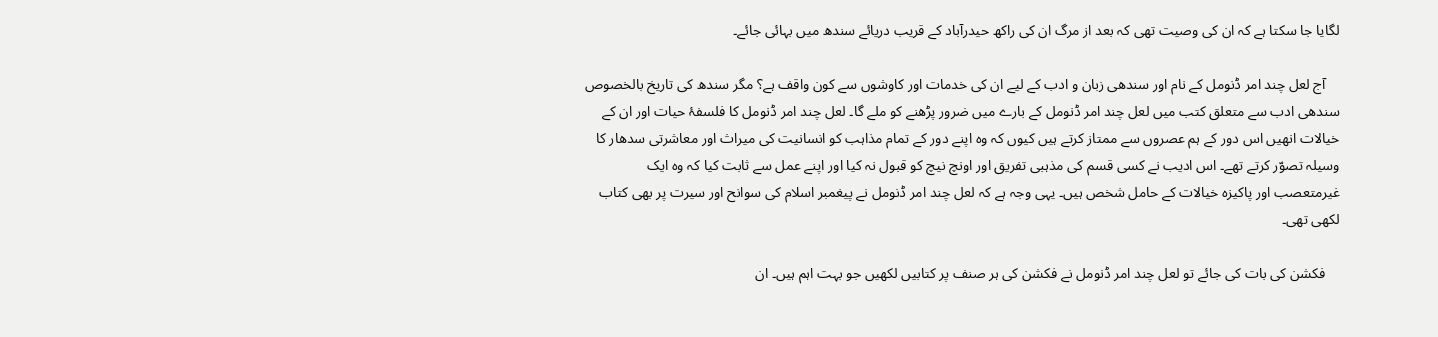لگایا جا سکتا ہے کہ ان کی وصیت تھی کہ بعد از مرگ ان کی راکھ حیدرآباد کے قریب دریائے سندھ میں بہائی جائے۔

    آج لعل چند امر ڈنومل کے نام اور سندھی زبان و ادب کے لیے ان کی خدمات اور کاوشو‌ں سے کون واقف ہے؟‌ مگر سندھ کی تاریخ‌ بالخصوص سندھی ادب سے متعلق کتب میں لعل چند امر ڈنومل کے بارے میں‌ ضرور پڑھنے کو ملے گا۔ لعل چند امر ڈنومل کا فلسفۂ حیات اور ان کے خیالات انھیں اس دور کے ہم عصروں‌ سے ممتاز کرتے ہیں کیوں‌ کہ وہ اپنے دور کے تمام مذاہب کو انسانیت کی میراث اور معاشرتی سدھار کا وسیلہ تصوّر کرتے تھے۔ اس ادیب نے کسی قسم کی مذہبی تفریق اور اونچ نیچ کو قبول نہ کیا اور اپنے عمل سے ثابت کیا کہ وہ ایک غیرمتعصب اور پاکیزہ خیالات کے حامل شخص ہیں۔ یہی وجہ ہے کہ لعل چند امر ڈنومل نے پیغمبر اسلام کی سوانح اور سیرت پر بھی کتاب لکھی تھی۔

    فکشن کی بات کی جائے تو لعل چند امر ڈنومل نے فکشن کی ہر صنف پر کتابیں لکھیں جو بہت اہم ہیں۔ ان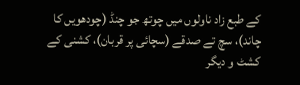کے طبع زاد ناولوں میں چوتھ جو چنڈ (چودھویں کا چاند)، سچ تے صدقے (سچائی پر قربان)، کشنی کے کشٹ و دیگر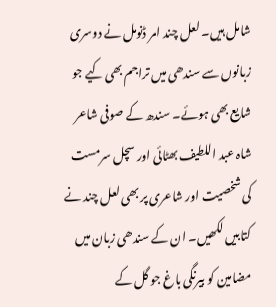شامل ہیں۔ لعل چند امر ڈنومل نے دوسری زبانوں سے سندھی میں تراجم بھی کیے جو شایع بھی ہوئے۔ سندھ کے صوفی شاعر شاہ عبد اللطیف بھٹائی اور سچل سرمست کی شخصیت اور شاعری پر بھی لعل چند نے کتابیں لکھیں۔ ان کے سندھی زبان میں مضامین کو بیرنگی باغ جو گل کے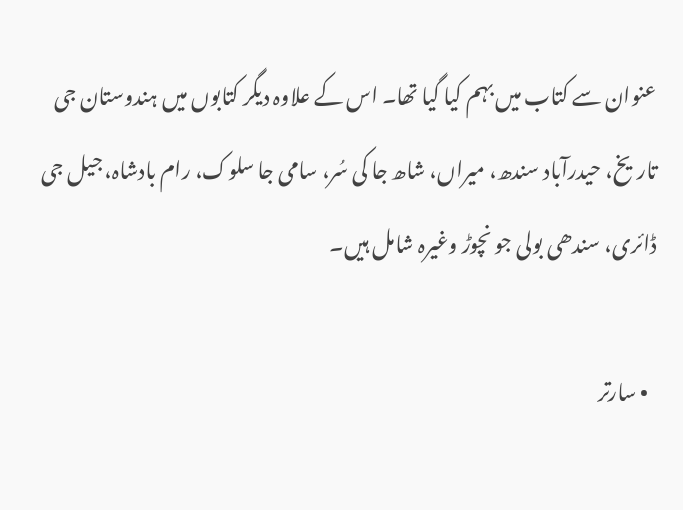عنوان سے کتاب میں‌ بہم کیا گیا تھا۔ اس کے علاوہ دیگر کتابوں میں ہندوستان جی تاریخ، حیدرآباد سندھ، میراں، شاھ جا کی سُر، سامی جا سلوک، رام بادشاہ، جیل جی ڈائری، سندھی بولی جو نچوڑ وغیرہ شامل ہیں۔

  • سارتر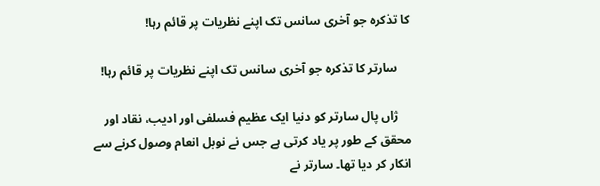کا تذکرہ جو آخری سانس تک اپنے نظریات پر قائم رہا!

    سارتر کا تذکرہ جو آخری سانس تک اپنے نظریات پر قائم رہا!

    ژاں پال سارتر کو دنیا ایک عظیم فسلفی اور ادیب، نقاد اور محقق کے طور پر یاد کرتی ہے جس نے نوبل انعام وصول کرنے سے انکار کر دیا تھا۔ سارتر نے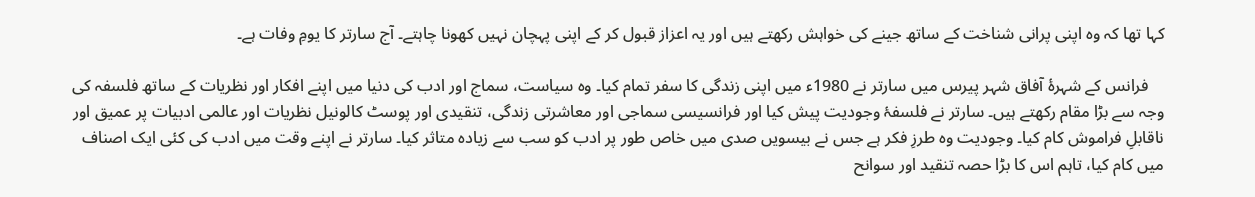کہا تھا کہ وہ اپنی پرانی شناخت کے ساتھ جینے کی خواہش رکھتے ہیں اور یہ اعزاز قبول کر کے اپنی پہچان نہیں کھونا چاہتے۔ آج سارتر کا یومِ وفات ہے۔

    فرانس کے شہرۂ آفاق شہر پیرس میں سارتر نے 1980ء میں اپنی زندگی کا سفر تمام کیا۔ وہ سیاست، سماج اور ادب کی دنیا میں اپنے افکار اور نظریات کے ساتھ فلسفہ کی وجہ سے بڑا مقام رکھتے ہیں۔ سارتر نے فلسفۂ وجودیت پیش کیا اور فرانسیسی سماجی اور معاشرتی زندگی، تنقیدی اور پوسٹ کالونیل نظریات اور عالمی ادبیات پر عمیق اور ناقابلِ فراموش کام کیا۔ وجودیت وہ طرزِ فکر ہے جس نے بیسویں صدی میں خاص طور پر ادب کو سب سے زیادہ متاثر کیا۔ سارتر نے اپنے وقت میں ادب کی کئی ایک اصناف میں کام کیا، تاہم اس کا بڑا حصہ تنقید اور سوانح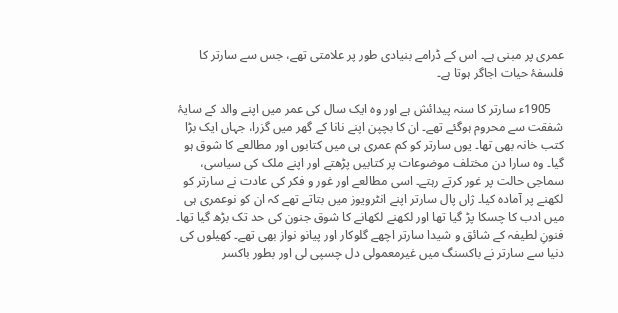عمری پر مبنی ہے۔ اس کے ڈرامے بنیادی طور پر علامتی تھے، جس سے سارتر کا فلسفۂ حیات اجاگر ہوتا ہے۔

    1905ء سارتر کا سنہ پیدائش ہے اور وہ ایک سال کی عمر میں اپنے والد کے سایۂ شفقت سے محروم ہوگئے تھے۔ ان کا بچپن اپنے نانا کے گھر میں گزرا، جہاں ایک بڑا کتب خانہ بھی تھا۔ یوں سارتر کو کم عمری ہی میں کتابوں اور مطالعے کا شوق ہو گیا۔ وہ سارا دن مختلف موضوعات پر کتابیں پڑھتے اور اپنے ملک کی سیاسی، سماجی حالت پر غور کرتے رہتے۔ اسی مطالعے اور غور و فکر کی عادت نے سارتر کو لکھنے پر آمادہ کیا۔ ژاں پال سارتر اپنے انٹرویوز میں بتاتے تھے کہ ان کو نوعمری ہی میں ادب کا چسکا پڑ گیا تھا اور لکھنے لکھانے کا شوق جنون کی حد تک بڑھ گیا تھا۔ فنونِ لطیفہ کے شائق و شیدا سارتر اچھے گلوکار اور پیانو نواز بھی تھے۔ کھیلوں کی دنیا سے سارتر نے باکسنگ میں‌ غیرمعمولی دل چسپی لی اور بطور باکسر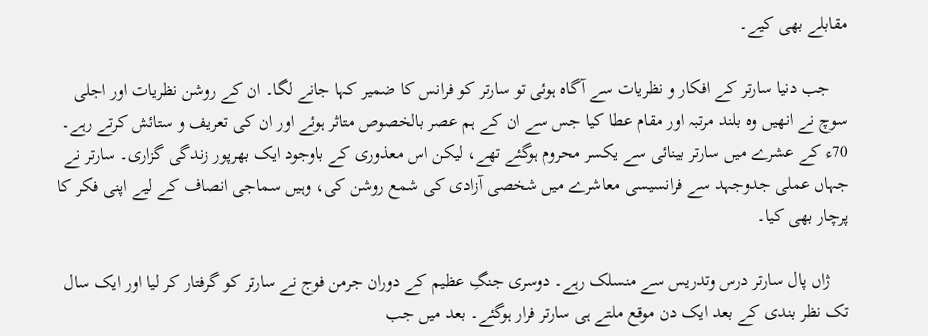مقابلے بھی کیے۔

    جب دنیا سارتر کے افکار و نظریات سے آگاہ ہوئی تو سارتر کو فرانس کا ضمیر کہا جانے لگا۔ ان کے روشن نظریات اور اجلی سوچ نے انھیں وہ بلند مرتبہ اور مقام عطا کیا جس سے ان کے ہم عصر بالخصوص متاثر ہوئے اور ان کی تعریف و ستائش کرتے رہے۔ 70ء کے عشرے میں سارتر بینائی سے یکسر محروم ہوگئے تھے، لیکن اس معذوری کے باوجود ایک بھرپور زندگی گزاری۔ سارتر نے جہاں عملی جدوجہد سے فرانسیسی معاشرے میں شخصی آزادی کی شمع روشن کی، وہیں سماجی انصاف کے لیے اپنی فکر کا پرچار بھی کیا۔

    ژاں پال سارتر درس وتدریس سے منسلک رہے۔ دوسری جنگِ عظیم کے دوران جرمن فوج نے سارتر کو گرفتار کر لیا اور ایک سال تک نظر بندی کے بعد ایک دن موقع ملتے ہی سارتر فرار ہوگئے۔ بعد میں‌ جب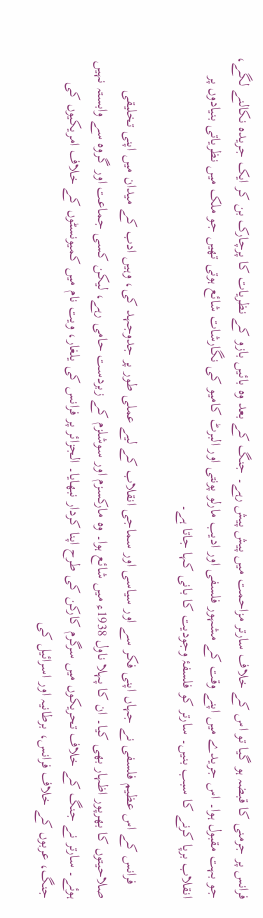فرانس پر جرمنی کا قبضہ ہو گیا تو اس کے خلاف سارتر مزاحمت میں پیش پیش رہے۔ جنگ کے بعد وہ بائیں بازو کے نظریات کا پرچارک بن کر ایک جریدہ نکالنے لگے، جو بہت مقبول ہوا۔ اس جریدے میں اپنے وقت کے مشہور فلسفی اور ادیب مارلو پونتی اور البرٹ کامیو کی نگارشات شائع ہوتی تھیں جو ملک میں نظریاتی بنیادوں پر انقلاب برپا کرنے کا سبب بنیں۔ سارتر کو فلسفۂ وجودیت کا بانی کہا جاتا ہے۔

    فرانس کے اس عظیم فلسفی نے جہاں اپنی فکر سے اور سیاسی اور سماجی انقلاب کے لیے عملی طور پر جدوجہد کی، وہیں ادب کے میدان میں اپنی تخلیقی صلاحیتوں کا بھرپور اظہار بھی کیا۔ ان کا پہلا ناول 1938ء میں شائع ہوا۔ وہ مارکسزم اور سوشلزم کے زبردست حامی رہے، لیکن کسی جماعت اور گروہ سے وابستہ نہیں ہوئے۔ سارتر نے جنگ کے خلاف تحریکوں میں سرگرم کارکن کی طرح اپنا کردار نبھایا۔ الجزائر پر فرانس کی یلغار، ویت نام میں کمیونسٹوں کے خلاف امریکیوں کی جنگ، عربوں کے خلاف فرانس، برطانیہ اور اسرائیل کی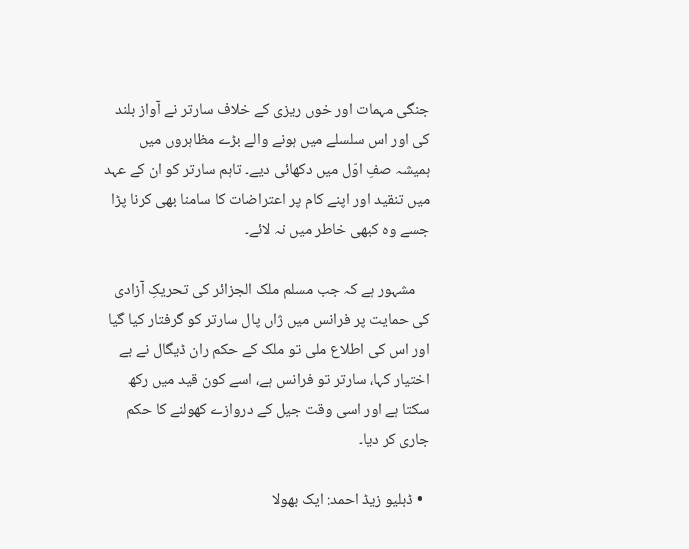جنگی مہمات اور خوں ریزی کے خلاف سارتر نے آواز بلند کی اور اس سلسلے میں‌ ہونے والے بڑے مظاہروں میں ہمیشہ صفِ اوّل میں‌ دکھائی دیے۔ تاہم سارتر کو ان کے عہد میں تنقید اور اپنے کام پر اعتراضات کا سامنا بھی کرنا پڑا جسے وہ کبھی خاطر میں نہ لائے۔

    مشہور ہے کہ جب مسلم ملک الجزائر کی تحریکِ آزادی کی حمایت پر فرانس میں‌ ژاں پال سارتر کو گرفتار کیا گیا اور اس کی اطلاع ملی تو ملک کے حکم ران ڈیگال نے بے اختیار کہا، سارتر تو فرانس ہے، اسے کون قید میں رکھ سکتا ہے اور اسی وقت جیل کے دروازے کھولنے کا حکم جاری کر دیا۔

  • ڈبلیو زیڈ احمد: ایک بھولا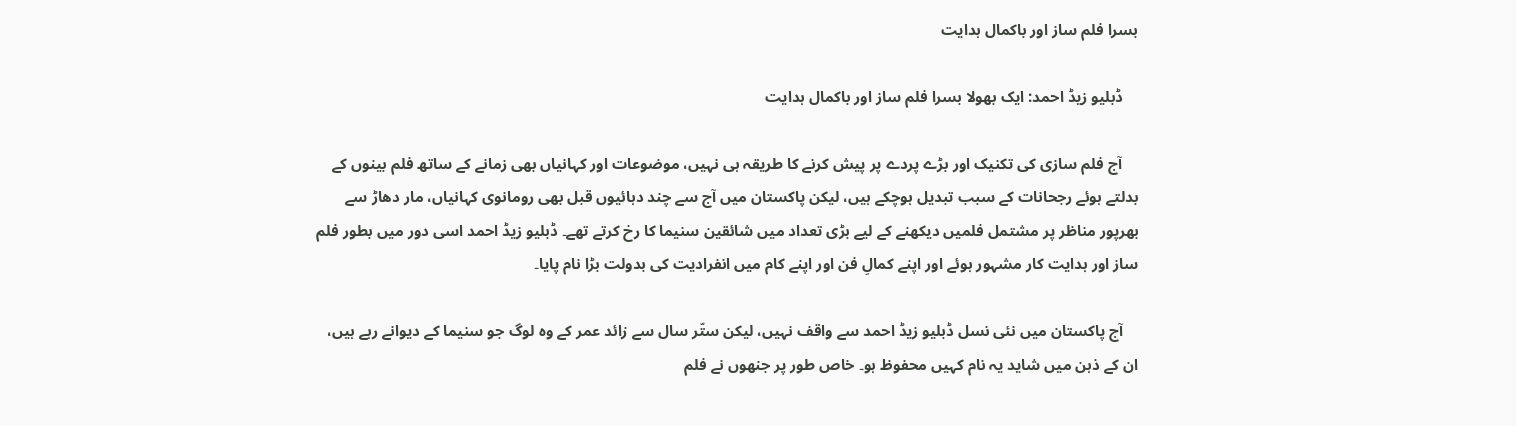بسرا فلم ساز اور باکمال ہدایت

    ڈبلیو زیڈ احمد: ایک بھولا بسرا فلم ساز اور باکمال ہدایت

    آج فلم سازی کی تکنیک اور بڑے پردے پر پیش کرنے کا طریقہ ہی نہیں، موضوعات اور کہانیاں بھی زمانے کے ساتھ فلم بینوں کے بدلتے ہوئے رجحانات کے سبب تبدیل ہوچکے ہیں، لیکن پاکستان میں‌ آج سے چند دہائیوں قبل بھی رومانوی کہانیاں، مار دھاڑ سے بھرپور مناظر پر مشتمل فلمیں دیکھنے کے لیے بڑی تعداد میں‌ شائقین سنیما کا رخ کرتے تھے۔ ڈبلیو زیڈ احمد اسی دور میں بطور فلم ساز اور ہدایت کار مشہور ہوئے اور اپنے کمالِ فن اور اپنے کام میں‌ انفرادیت کی بدولت بڑا نام پایا۔

    آج پاکستان میں نئی نسل ڈبلیو زیڈ احمد سے واقف نہیں، لیکن ستّر سال سے زائد عمر کے وہ لوگ جو سنیما کے دیوانے رہے ہیں، ان کے ذہن میں شاید یہ نام کہیں محفوظ ہو۔ خاص طور پر جنھوں نے فلم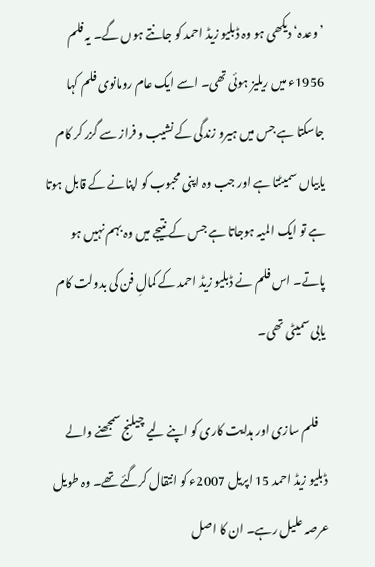’وعدہ‘ دیکھی ہو وہ ڈبلیو زیڈ احمد کو جانتے ہوں گے۔ یہ فلم 1956ء میں ریلیز ہوئی تھی۔ اسے ایک عام رومانوی فلم کہا جاسکتا ہے جس میں ہیرو زندگی کے نشیب و فراز سے گزر کر کام یابیاں سمیٹتا ہے اور جب وہ اپنی محبوب کو اپنانے کے قابل ہوتا ہے تو ایک المیہ ہوجاتا ہے جس کے نتیجے میں وہ بہم نہیں‌ ہو پاتے۔ اس فلم نے ڈبلیو زیڈ احمد کے کمالِ فن کی بدولت کام یابی سمیٹی تھی۔

    فلم سازی اور ہدایت کاری کو اپنے لیے چیلنج سمجھنے والے ڈبلیو زیڈ احمد 15 اپریل 2007ء کو انتقال کرگئے تھے۔ وہ طویل عرصہ علیل رہے۔ ان کا اصل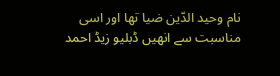نام وحید الدّین ضیا تھا اور اسی مناسبت سے انھیں ڈبلیو زیڈ احمد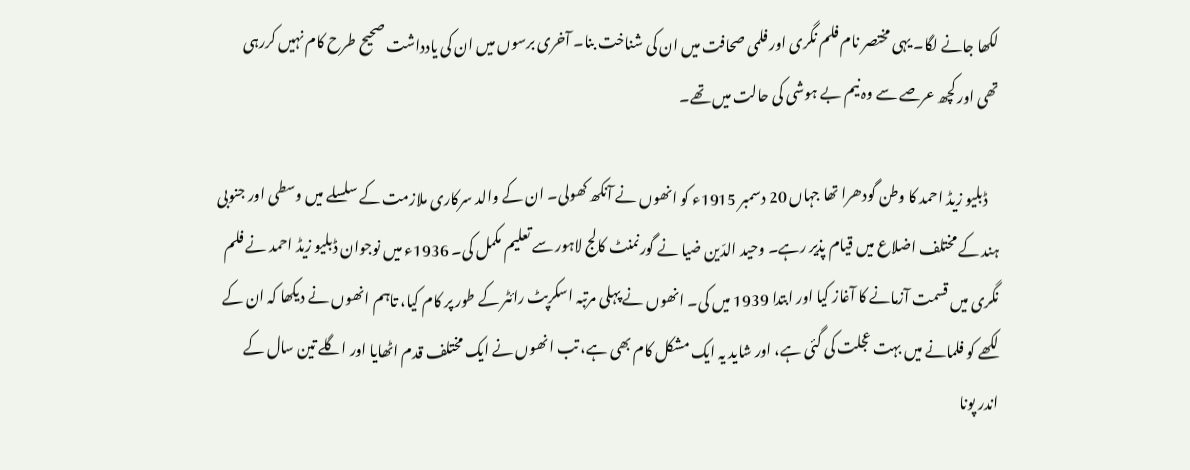لکھا جانے لگا۔ یہی مختصر نام فلم نگری اور فلمی صحافت میں‌ ان کی شناخت بنا۔ آخری برسوں میں ان کی یادداشت صحیح طرح‌ کام نہیں کررہی تھی اور کچھ عرصے سے وہ نیم بے ہوشی کی حالت میں تھے۔

    ڈبلیو زیڈ احمد کا وطن گودھرا تھا جہاں 20 دسمبر 1915ء کو انھوں نے آنکھ کھولی۔ ان کے والد سرکاری ملازمت کے سلسلے میں وسطی اور جنوبی ہند کے مختلف اضلاع میں قیام پذیر رہے۔ وحید الدّین ضیا نے گورنمنٹ کالج لاہور سے تعلیم مکمل کی۔ 1936ء میں نوجوان ڈبلیو زیڈ احمد نے فلم نگری میں قسمت آزمانے کا آغاز کیا اور ابتدا 1939 میں کی۔ انھوں نے پہلی مرتبہ اسکرپٹ رائٹر کے طور پر کام کیا، تاہم انھوں نے دیکھا کہ ان کے لکھے کو فلمانے میں‌ بہت عجلت کی گئی ہے، اور شاید یہ ایک مشکل کام بھی ہے، تب انھوں نے ایک مختلف قدم اٹھایا اور اگلے تین سال کے اندر پونا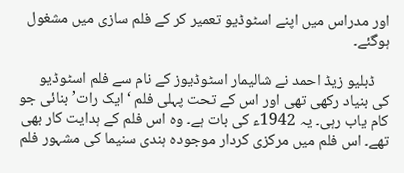اور مدراس میں اپنے اسٹوڈیو تعمیر کر کے فلم سازی میں مشغول ہوگئے۔

    ڈبلیو زیڈ احمد نے شالیمار اسٹوڈیوز کے نام سے فلم اسٹوڈیو کی بنیاد رکھی تھی اور اس کے تحت پہلی فلم ‘ایک رات’ بنائی جو کام یاب رہی۔ یہ 1942ء کی بات ہے۔ وہ اس فلم کے ہدایت کار بھی تھے۔ اس فلم میں مرکزی کردار موجودہ ہندی سنیما کی مشہور فلم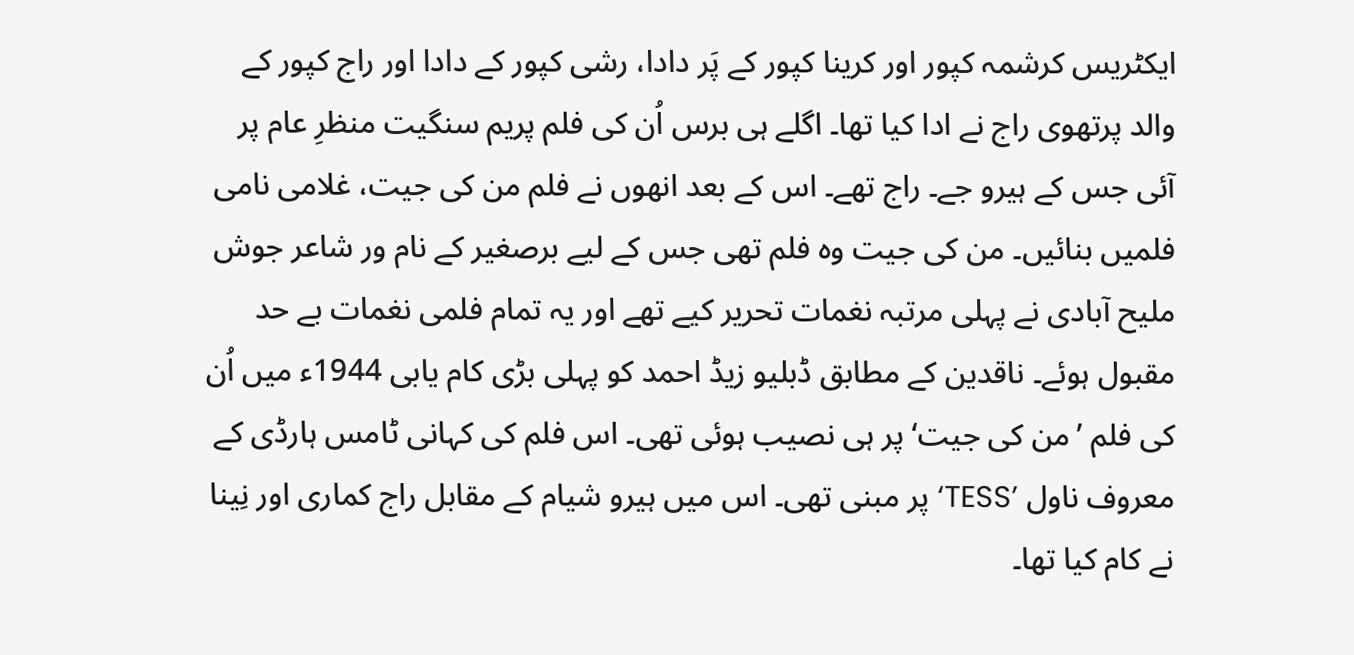ایکٹریس کرشمہ کپور اور کرینا کپور کے پَر دادا، رشی کپور کے دادا اور راج کپور کے والد پرتھوی راج نے ادا کیا تھا۔ اگلے ہی برس اُن کی فلم پریم سنگیت منظرِ عام پر آئی جس کے ہیرو جے۔ راج تھے۔ اس کے بعد انھوں نے فلم من کی جیت، غلامی نامی فلمیں بنائیں۔ من کی جیت وہ فلم تھی جس کے لیے برصغیر کے نام ور شاعر جوش ملیح آبادی نے پہلی مرتبہ نغمات تحریر کیے تھے اور یہ تمام فلمی نغمات بے حد مقبول ہوئے۔ ناقدین کے مطابق ڈبلیو زیڈ احمد کو پہلی بڑی کام یابی 1944ء میں اُن کی فلم ’من کی جیت‘ پر ہی نصیب ہوئی تھی۔ اس فلم کی کہانی ٹامس ہارڈی کے معروف ناول ’TESS‘ پر مبنی تھی۔ اس میں ہیرو شیام کے مقابل راج کماری اور نِینا نے کام کیا تھا۔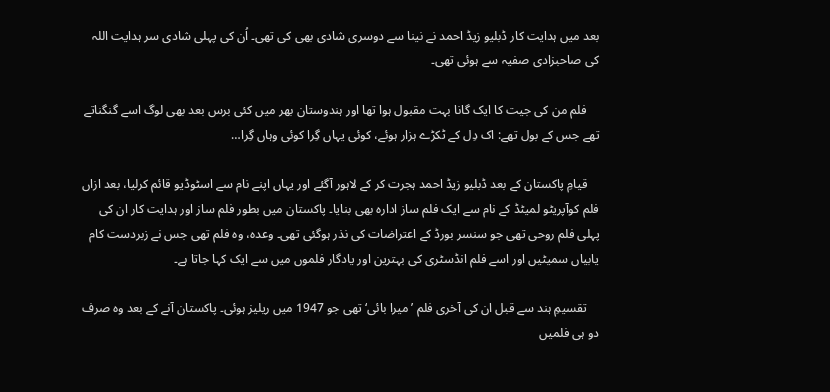بعد میں ہدایت کار ڈبلیو زیڈ احمد نے نینا سے دوسری شادی بھی کی تھی۔ اُن کی پہلی شادی سر ہدایت اللہ کی صاحبزادی صفیہ سے ہوئی تھی۔

    فلم من کی جیت کا ایک گانا بہت مقبول ہوا تھا اور ہندوستان بھر میں کئی برس بعد بھی لوگ اسے گنگناتے تھے جس کے بول تھے: اک دِل کے ٹکڑے ہزار ہوئے، کوئی یہاں گِرا کوئی وہاں گِرا…

    قیامِ پاکستان کے بعد ڈبلیو زیڈ احمد ہجرت کر کے لاہور آگئے اور یہاں اپنے نام سے اسٹوڈیو قائم کرلیا، بعد ازاں فلم کوآپریٹو لمیٹڈ کے نام سے ایک فلم ساز ادارہ بھی بنایا۔ پاکستان میں بطور فلم ساز اور ہدایت کار ان کی پہلی فلم روحی تھی جو سنسر بورڈ کے اعتراضات کی نذر ہوگئی تھی۔ وعدہ، وہ فلم تھی جس نے زبردست کام یابیاں سمیٹیں اور اسے فلم انڈسٹری کی بہترین اور یادگار فلموں میں سے ایک کہا جاتا ہے۔

    تقسیمِ ہند سے قبل ان کی آخری فلم ’میرا بائی‘ تھی جو 1947 میں ریلیز ہوئی۔ پاکستان آنے کے بعد وہ صرف دو ہی فلمیں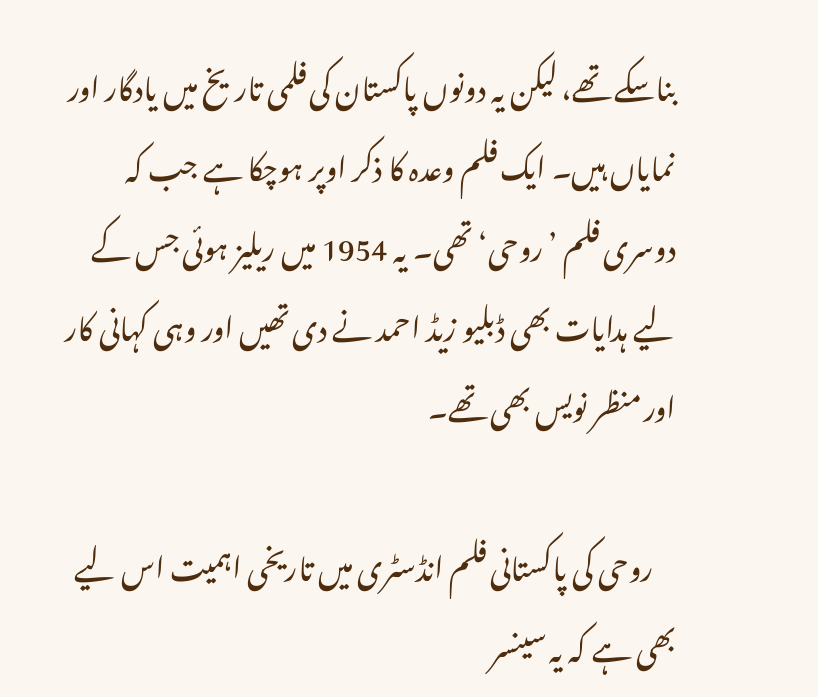بناسکے تھے، لیکن یہ دونوں پاکستان کی فلمی تاریخ میں یادگار اور نمایاں ہیں۔ ایک فلم وعدہ کا ذکر اوپر ہوچکا ہے جب کہ دوسری فلم ’روحی‘ تھی۔ یہ 1954 میں ریلیز ہوئی جس کے لیے ہدایات بھی ڈبلیو زیڈ احمد نے دی تھیں اور وہی کہانی کار اور منظر نویس بھی تھے۔

    روحی کی پاکستانی فلم انڈسٹری میں تاریخی اہمیت اس لیے بھی ہے کہ یہ سینسر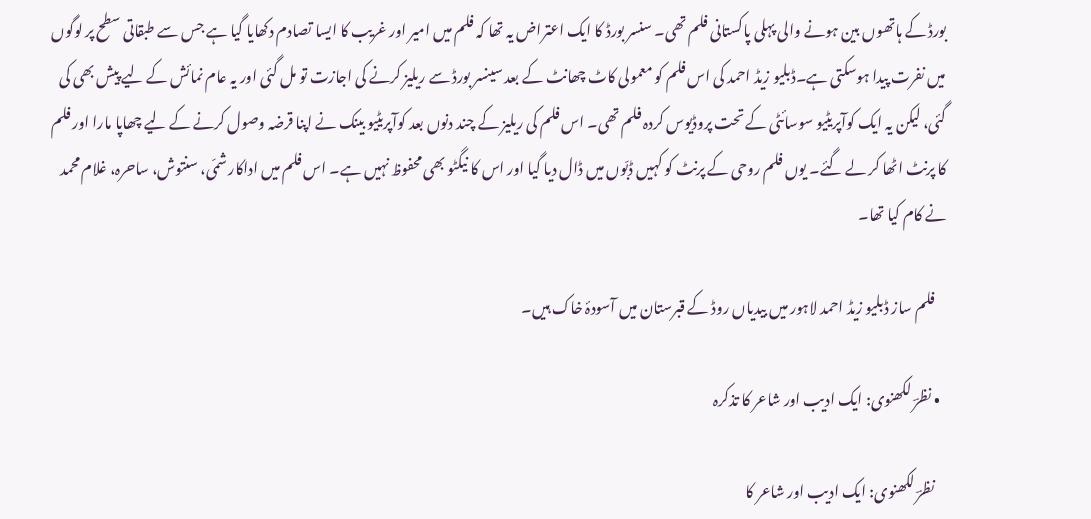بورڈ کے ہاتھوں بین ہونے والی پہلی پاکستانی فلم تھی۔ سنسر بورڈ کا ایک اعتراض یہ تھا کہ فلم میں امیر اور غریب کا ایسا تصادم دکھایا گیا ہے جس سے طبقاتی سطح پر لوگوں‌ میں نفرت پیدا ہوسکتی ہے۔ڈبلیو زیڈ احمد کی اس فلم کو معمولی کاٹ چھانٹ کے بعد سینسر بورڈ سے ریلیز کرنے کی اجازت تو مل گئی اور یہ عام نمائش کے لیے پیش بھی کی گئی، لیکن یہ ایک کوآپریٹیو سوسائٹی کے تحت پروڈیوس کردہ فلم تھی۔ اس فلم کی ریلیز کے چند دنوں بعد کوآپریٹیو بینک نے اپنا قرضہ وصول کرنے کے لیے چھاپا مارا اور فلم کا پرنٹ اٹھا کر لے گئے۔ یوں فلم روحی کے پرنٹ کو کہیں‌ ڈبّوں میں ڈال دیا گیا اور اس کا نیگٹو بھی محفوظ نہیں ہے۔ اس فلم میں اداکار شمّی، سنتوش، ساحرہ، غلام محمد نے کام کیا تھا۔

    فلم ساز ڈبلیو زیڈ احمد لاہور میں بیدیاں روڈ کے قبرستان میں آسودۂ خاک ہیں۔

  • نظرؔ لکھنوی: ایک ادیب اور شاعر کا تذکرہ

    نظرؔ لکھنوی: ایک ادیب اور شاعر کا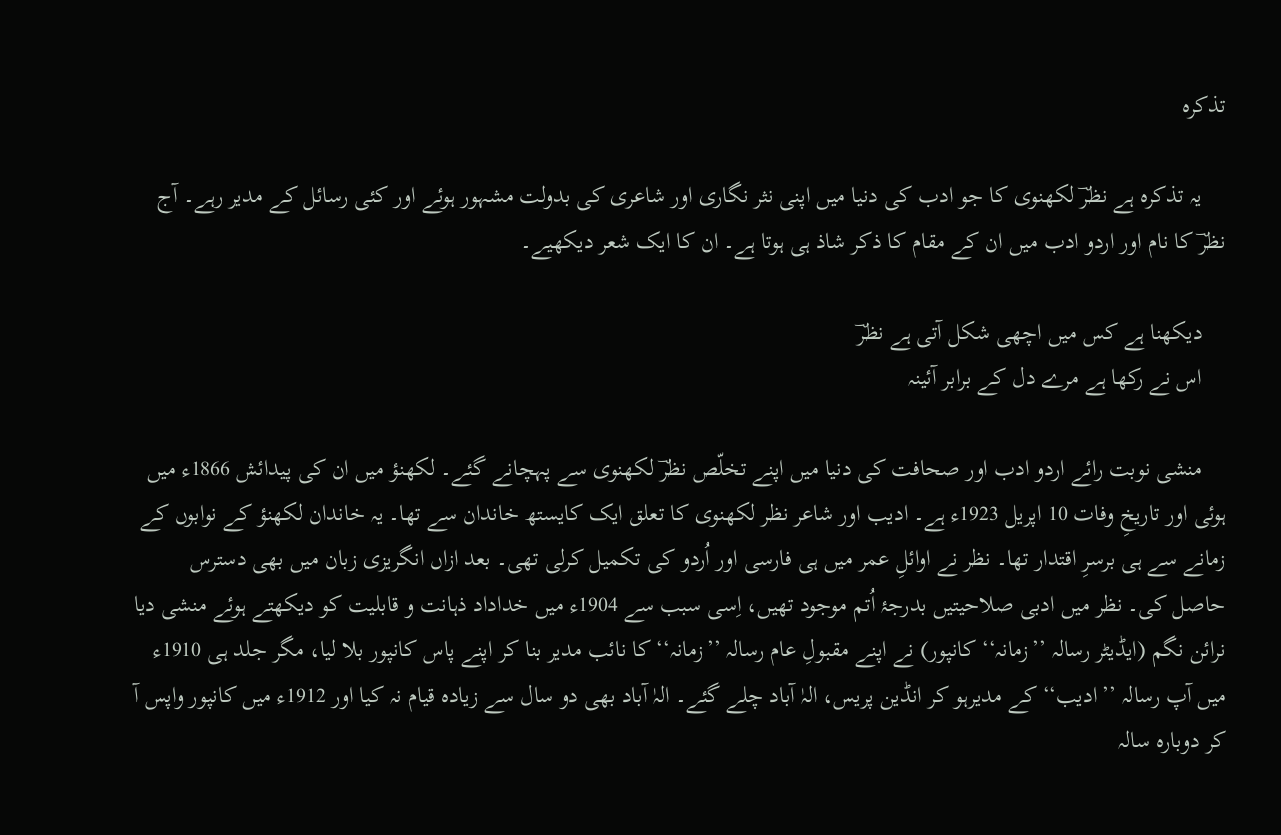تذکرہ

    یہ تذکرہ ہے نظرؔ لکھنوی کا جو ادب کی دنیا میں اپنی نثر نگاری اور شاعری کی بدولت مشہور ہوئے اور کئی رسائل کے مدیر رہے۔ آج نظرؔ کا نام اور اردو ادب میں‌ ان کے مقام کا ذکر شاذ ہی ہوتا ہے۔ ان کا ایک شعر دیکھیے۔

    دیکھنا ہے کس میں اچھی شکل آتی ہے نظرؔ
    اس نے رکھا ہے مرے دل کے برابر آئینہ

    منشی نوبت رائے اردو ادب اور صحافت کی دنیا میں اپنے تخلّص نظرؔ لکھنوی سے پہچانے گئے۔ لکھنؤ میں ان کی پیدائش 1866ء میں ہوئی اور تاریخِ وفات 10 اپریل 1923ء ہے۔ ادیب اور شاعر نظر لکھنوی کا تعلق ایک کایستھ خاندان سے تھا۔ یہ خاندان لکھنؤ کے نوابوں کے زمانے سے ہی برسرِ اقتدار تھا۔ نظر نے اوائلِ عمر میں ہی فارسی اور اُردو کی تکمیل کرلی تھی۔ بعد ازاں انگریزی زبان میں بھی دسترس حاصل کی۔ نظر میں ادبی صلاحیتیں بدرجۂ اُتم موجود تھیں، اِسی سبب سے 1904ء میں خداداد ذہانت و قابلیت کو دیکھتے ہوئے منشی دیا نرائن نگم (ایڈیٹر رسالہ ’’زمانہ‘‘ کانپور) نے اپنے مقبولِ عام رسالہ ’’زمانہ‘‘ کا نائب مدیر بنا کر اپنے پاس کانپور بلا لیا، مگر جلد ہی 1910ء میں آپ رسالہ ’’ادیب‘‘ کے مدیرہو کر انڈین پریس، الہٰ آباد چلے گئے۔ الہٰ آباد بھی دو سال سے زیادہ قیام نہ کیا اور 1912ء میں کانپور واپس آ کر دوبارہ سالہ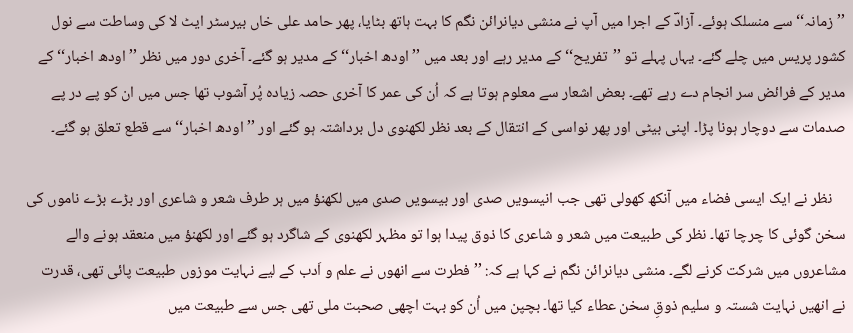’’زمانہ‘‘ سے منسلک ہوئے۔ آزادؔ کے اجرا میں آپ نے منشی دیانرائن نگم کا بہت ہاتھ بٹایا، پھر حامد علی خاں بیرسٹر ایٹ لا کی وساطت سے نول کشور پریس میں چلے گئے۔ یہاں پہلے تو ’’تفریح‘‘ کے مدیر رہے اور بعد میں ’’اودھ اخبار‘‘ کے مدیر ہو گئے۔ آخری دور میں نظر ’’اودھ اخبار‘‘ کے مدیر کے فرائض سر انجام دے رہے تھے۔ بعض اشعار سے معلوم ہوتا ہے کہ اُن کی عمر کا آخری حصہ زیادہ پُر آشوب تھا جس میں ان کو پے در پے صدمات سے دوچار ہونا پڑا۔ اپنی بیٹی اور پھر نواسی کے انتقال کے بعد نظر لکھنوی دل برداشتہ ہو گئے اور ’’ اودھ اخبار‘‘ سے قطع تعلق ہو گئے۔

    نظر نے ایک ایسی فضاء میں آنکھ کھولی تھی جب انیسویں صدی اور بیسویں صدی میں لکھنؤ میں ہر طرف شعر و شاعری اور بڑے بڑے ناموں کی سخن گوئی کا چرچا تھا۔ نظر کی طبیعت میں شعر و شاعری کا ذوق پیدا ہوا تو مظہر لکھنوی کے شاگرد ہو گئے اور لکھنؤ میں منعقد ہونے والے مشاعروں میں شرکت کرنے لگے۔ منشی دیانرائن نگم نے کہا ہے کہ: ’’ فطرت سے انھوں نے علم و اَدب کے لیے نہایت موزوں طبیعت پائی تھی، قدرت نے انھیں نہایت شستہ و سلیم ذوقِ سخن عطاء کیا تھا۔ بچپن میں اُن کو بہت اچھی صحبت ملی تھی جس سے طبیعت میں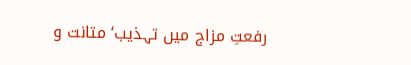رفعتِ مزاج میں تہذیب‘ متانت و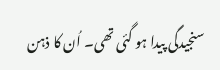سنجیدگی پیدا ہو گئی تھی۔ اُن کا ذہن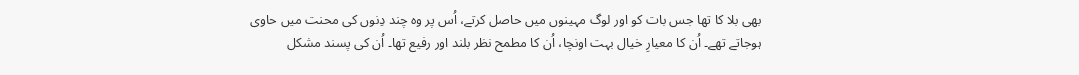بھی بلا کا تھا جس بات کو اور لوگ مہینوں میں حاصل کرتے، اُس پر وہ چند دِنوں کی محنت میں حاوی ہوجاتے تھے۔ اُن کا معیارِ خیال بہت اونچا، اُن کا مطمح نظر بلند اور رفیع تھا۔ اُن کی پسند مشکل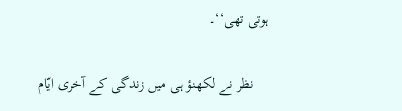ہوتی تھی‘‘۔

    نظر نے لکھنؤ ہی میں زندگی کے آخری ایّام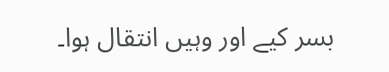بسر کیے اور وہیں انتقال ہوا۔